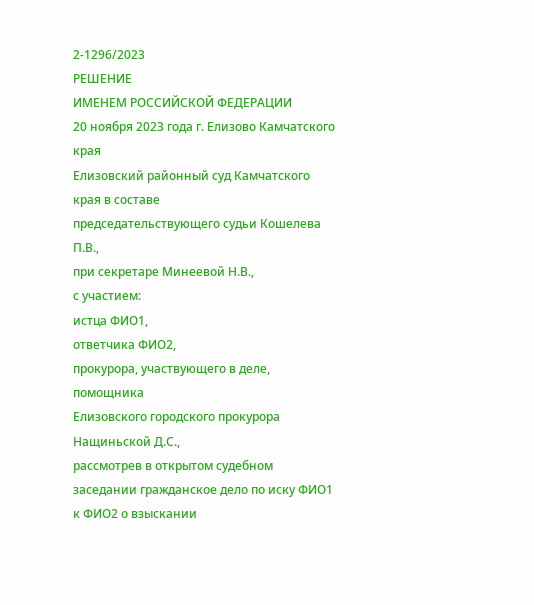2-1296/2023
РЕШЕНИЕ
ИМЕНЕМ РОССИЙСКОЙ ФЕДЕРАЦИИ
20 ноября 2023 года г. Елизово Камчатского края
Елизовский районный суд Камчатского края в составе
председательствующего судьи Кошелева П.В.,
при секретаре Минеевой Н.В.,
с участием:
истца ФИО1,
ответчика ФИО2,
прокурора, участвующего в деле, помощника
Елизовского городского прокурора Нащиньской Д.С.,
рассмотрев в открытом судебном заседании гражданское дело по иску ФИО1 к ФИО2 о взыскании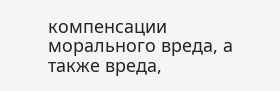компенсации морального вреда, а также вреда,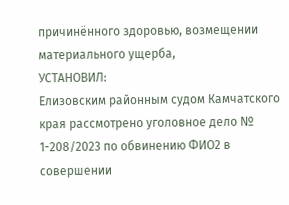причинённого здоровью, возмещении материального ущерба,
УСТАНОВИЛ:
Елизовским районным судом Камчатского края рассмотрено уголовное дело № 1-208/2023 по обвинению ФИО2 в совершении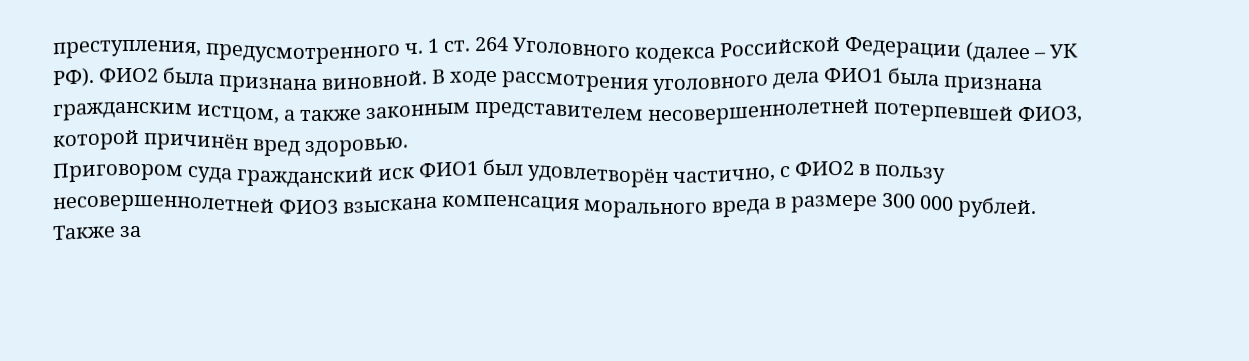преступления, предусмотренного ч. 1 ст. 264 Уголовного кодекса Российской Федерации (далее – УК РФ). ФИО2 была признана виновной. В ходе рассмотрения уголовного дела ФИО1 была признана гражданским истцом, а также законным представителем несовершеннолетней потерпевшей ФИО3, которой причинён вред здоровью.
Приговором суда гражданский иск ФИО1 был удовлетворён частично, с ФИО2 в пользу несовершеннолетней ФИО3 взыскана компенсация морального вреда в размере 300 000 рублей. Также за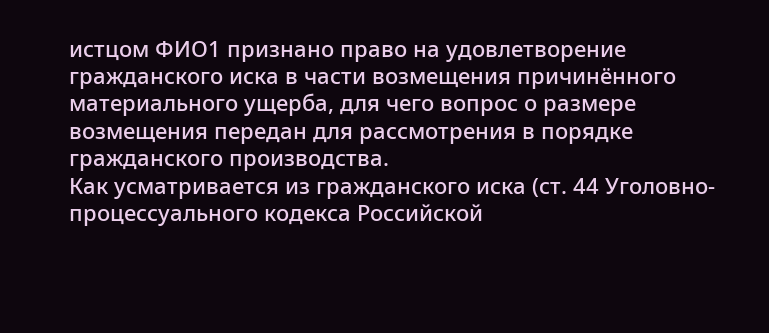истцом ФИО1 признано право на удовлетворение гражданского иска в части возмещения причинённого материального ущерба, для чего вопрос о размере возмещения передан для рассмотрения в порядке гражданского производства.
Как усматривается из гражданского иска (ст. 44 Уголовно-процессуального кодекса Российской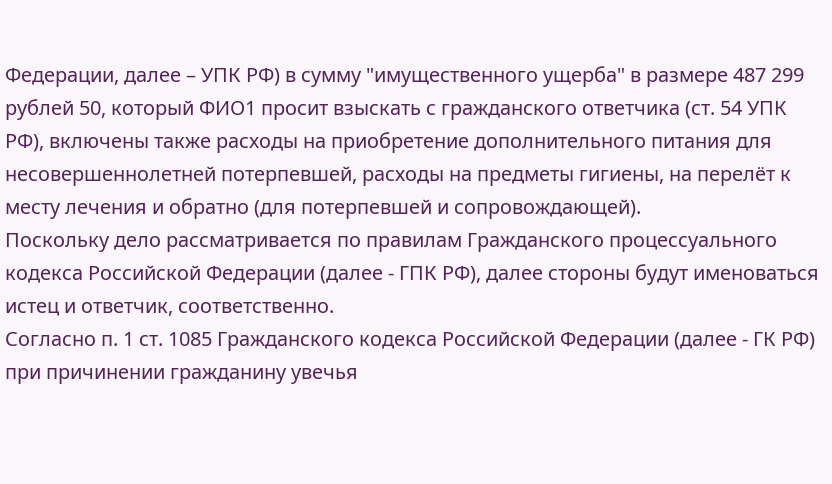Федерации, далее – УПК РФ) в сумму "имущественного ущерба" в размере 487 299 рублей 50, который ФИО1 просит взыскать с гражданского ответчика (ст. 54 УПК РФ), включены также расходы на приобретение дополнительного питания для несовершеннолетней потерпевшей, расходы на предметы гигиены, на перелёт к месту лечения и обратно (для потерпевшей и сопровождающей).
Поскольку дело рассматривается по правилам Гражданского процессуального кодекса Российской Федерации (далее - ГПК РФ), далее стороны будут именоваться истец и ответчик, соответственно.
Согласно п. 1 ст. 1085 Гражданского кодекса Российской Федерации (далее - ГК РФ) при причинении гражданину увечья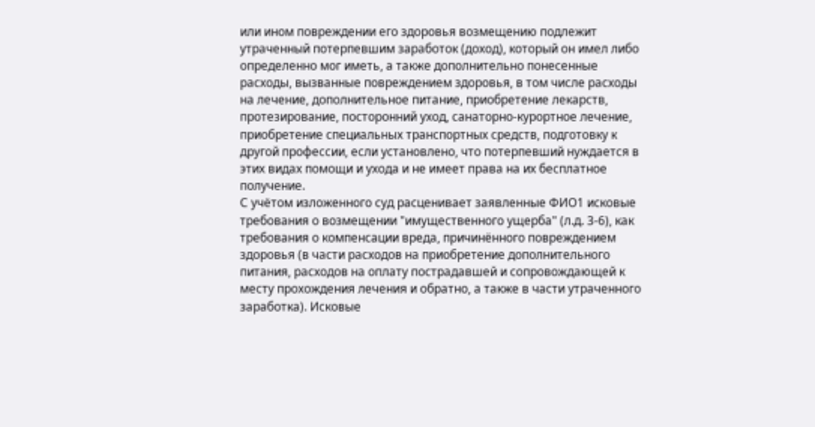или ином повреждении его здоровья возмещению подлежит утраченный потерпевшим заработок (доход), который он имел либо определенно мог иметь, а также дополнительно понесенные расходы, вызванные повреждением здоровья, в том числе расходы на лечение, дополнительное питание, приобретение лекарств, протезирование, посторонний уход, санаторно-курортное лечение, приобретение специальных транспортных средств, подготовку к другой профессии, если установлено, что потерпевший нуждается в этих видах помощи и ухода и не имеет права на их бесплатное получение.
С учётом изложенного суд расценивает заявленные ФИО1 исковые требования о возмещении "имущественного ущерба" (л.д. 3-6), как требования о компенсации вреда, причинённого повреждением здоровья (в части расходов на приобретение дополнительного питания, расходов на оплату пострадавшей и сопровождающей к месту прохождения лечения и обратно, а также в части утраченного заработка). Исковые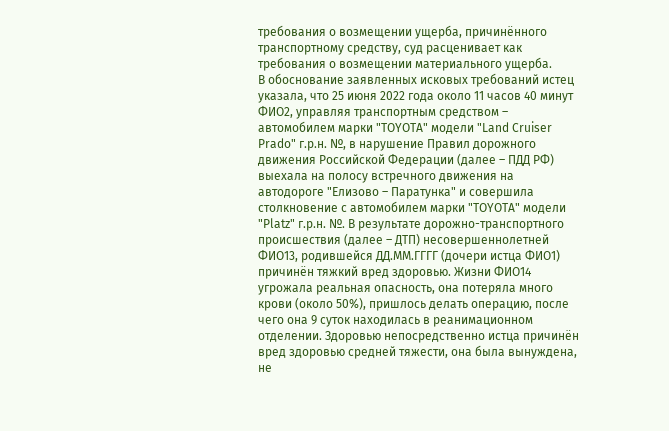требования о возмещении ущерба, причинённого транспортному средству, суд расценивает как требования о возмещении материального ущерба.
В обоснование заявленных исковых требований истец указала, что 25 июня 2022 года около 11 часов 40 минут ФИО2, управляя транспортным средством – автомобилем марки "TOYOTA" модели "Land Cruiser Prado" г.р.н. №, в нарушение Правил дорожного движения Российской Федерации (далее – ПДД РФ) выехала на полосу встречного движения на автодороге "Елизово – Паратунка" и совершила столкновение с автомобилем марки "TOYOTA" модели "Platz" г.р.н. №. В результате дорожно-транспортного происшествия (далее – ДТП) несовершеннолетней ФИО13, родившейся ДД.ММ.ГГГГ (дочери истца ФИО1) причинён тяжкий вред здоровью. Жизни ФИО14 угрожала реальная опасность, она потеряла много крови (около 50%), пришлось делать операцию, после чего она 9 суток находилась в реанимационном отделении. Здоровью непосредственно истца причинён вред здоровью средней тяжести, она была вынуждена, не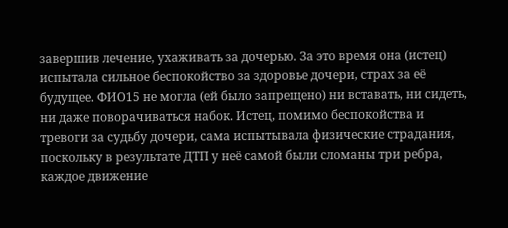завершив лечение, ухаживать за дочерью. За это время она (истец) испытала сильное беспокойство за здоровье дочери, страх за её будущее. ФИО15 не могла (ей было запрещено) ни вставать, ни сидеть, ни даже поворачиваться набок. Истец, помимо беспокойства и тревоги за судьбу дочери, сама испытывала физические страдания, поскольку в результате ДТП у неё самой были сломаны три ребра, каждое движение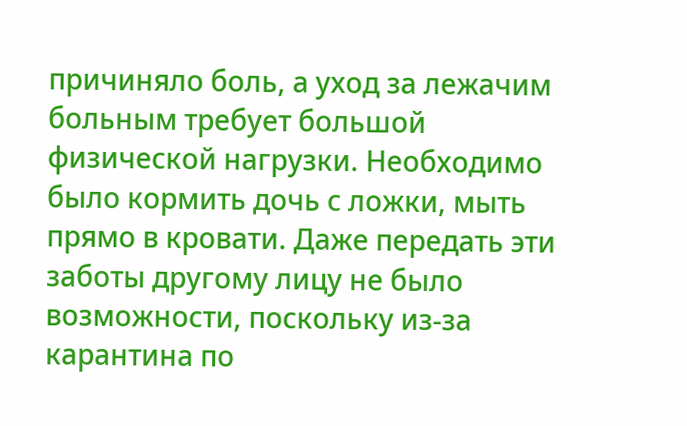причиняло боль, а уход за лежачим больным требует большой физической нагрузки. Необходимо было кормить дочь с ложки, мыть прямо в кровати. Даже передать эти заботы другому лицу не было возможности, поскольку из-за карантина по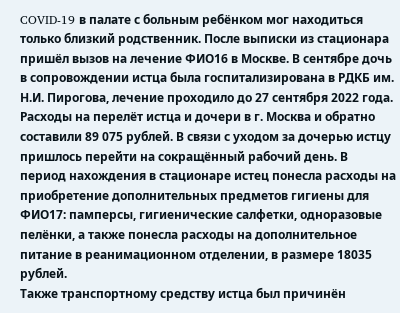COVID-19 в палате с больным ребёнком мог находиться только близкий родственник. После выписки из стационара пришёл вызов на лечение ФИО16 в Москве. В сентябре дочь в сопровождении истца была госпитализирована в РДКБ им. Н.И. Пирогова, лечение проходило до 27 сентября 2022 года. Расходы на перелёт истца и дочери в г. Москва и обратно составили 89 075 рублей. В связи с уходом за дочерью истцу пришлось перейти на сокращённый рабочий день. В период нахождения в стационаре истец понесла расходы на приобретение дополнительных предметов гигиены для ФИО17: памперсы, гигиенические салфетки, одноразовые пелёнки, а также понесла расходы на дополнительное питание в реанимационном отделении, в размере 18035 рублей.
Также транспортному средству истца был причинён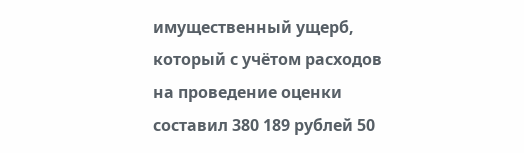имущественный ущерб, который с учётом расходов на проведение оценки составил 380 189 рублей 50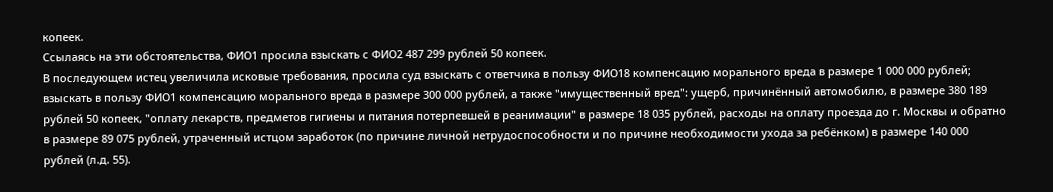копеек.
Ссылаясь на эти обстоятельства, ФИО1 просила взыскать с ФИО2 487 299 рублей 50 копеек.
В последующем истец увеличила исковые требования, просила суд взыскать с ответчика в пользу ФИО18 компенсацию морального вреда в размере 1 000 000 рублей; взыскать в пользу ФИО1 компенсацию морального вреда в размере 300 000 рублей, а также "имущественный вред": ущерб, причинённый автомобилю, в размере 380 189 рублей 50 копеек, "оплату лекарств, предметов гигиены и питания потерпевшей в реанимации" в размере 18 035 рублей, расходы на оплату проезда до г. Москвы и обратно в размере 89 075 рублей, утраченный истцом заработок (по причине личной нетрудоспособности и по причине необходимости ухода за ребёнком) в размере 140 000 рублей (л.д. 55).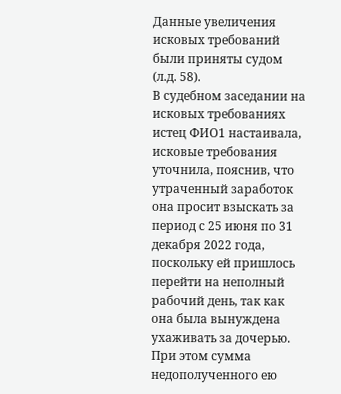Данные увеличения исковых требований были приняты судом (л.д. 58).
В судебном заседании на исковых требованиях истец ФИО1 настаивала, исковые требования уточнила, пояснив, что утраченный заработок она просит взыскать за период с 25 июня по 31 декабря 2022 года, поскольку ей пришлось перейти на неполный рабочий день, так как она была вынуждена ухаживать за дочерью. При этом сумма недополученного ею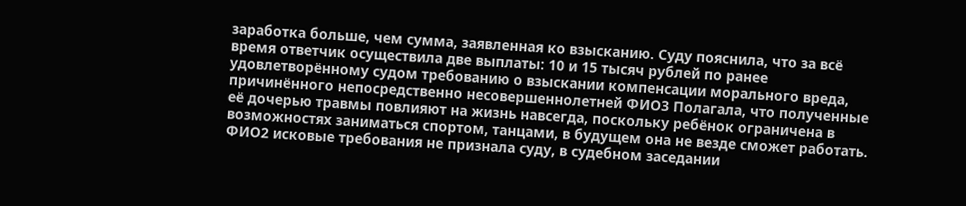заработка больше, чем сумма, заявленная ко взысканию. Суду пояснила, что за всё время ответчик осуществила две выплаты: 10 и 15 тысяч рублей по ранее удовлетворённому судом требованию о взыскании компенсации морального вреда, причинённого непосредственно несовершеннолетней ФИО3 Полагала, что полученные её дочерью травмы повлияют на жизнь навсегда, поскольку ребёнок ограничена в возможностях заниматься спортом, танцами, в будущем она не везде сможет работать.
ФИО2 исковые требования не признала суду, в судебном заседании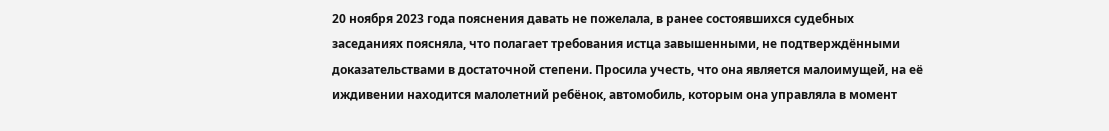20 ноября 2023 года пояснения давать не пожелала, в ранее состоявшихся судебных заседаниях поясняла, что полагает требования истца завышенными, не подтверждёнными доказательствами в достаточной степени. Просила учесть, что она является малоимущей, на её иждивении находится малолетний ребёнок, автомобиль, которым она управляла в момент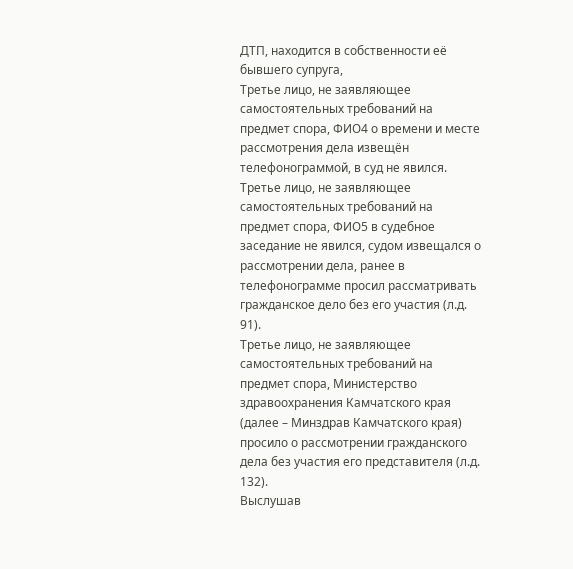ДТП, находится в собственности её бывшего супруга,
Третье лицо, не заявляющее самостоятельных требований на предмет спора, ФИО4 о времени и месте рассмотрения дела извещён телефонограммой, в суд не явился.
Третье лицо, не заявляющее самостоятельных требований на предмет спора, ФИО5 в судебное заседание не явился, судом извещался о рассмотрении дела, ранее в телефонограмме просил рассматривать гражданское дело без его участия (л.д. 91).
Третье лицо, не заявляющее самостоятельных требований на предмет спора, Министерство здравоохранения Камчатского края (далее – Минздрав Камчатского края) просило о рассмотрении гражданского дела без участия его представителя (л.д. 132).
Выслушав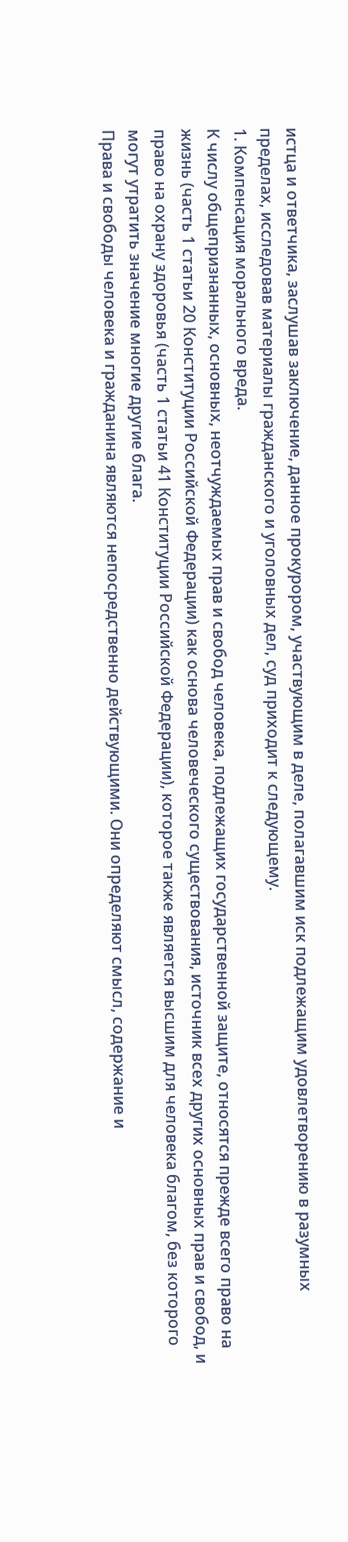истца и ответчика, заслушав заключение, данное прокурором, участвующим в деле, полагавшим иск подлежащим удовлетворению в разумных пределах, исследовав материалы гражданского и уголовных дел, суд приходит к следующему.
1. Компенсация морального вреда.
К числу общепризнанных, основных, неотчуждаемых прав и свобод человека, подлежащих государственной защите, относятся прежде всего право на жизнь (часть 1 статьи 20 Конституции Российской Федерации) как основа человеческого существования, источник всех других основных прав и свобод, и право на охрану здоровья (часть 1 статьи 41 Конституции Российской Федерации), которое также является высшим для человека благом, без которого могут утратить значение многие другие блага.
Права и свободы человека и гражданина являются непосредственно действующими. Они определяют смысл, содержание и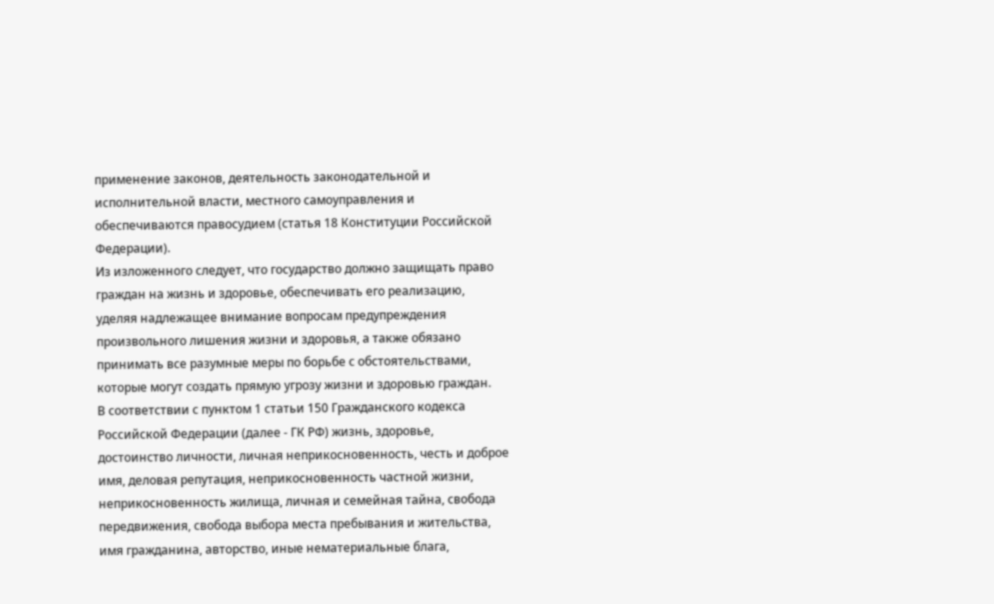применение законов, деятельность законодательной и исполнительной власти, местного самоуправления и обеспечиваются правосудием (статья 18 Конституции Российской Федерации).
Из изложенного следует, что государство должно защищать право граждан на жизнь и здоровье, обеспечивать его реализацию, уделяя надлежащее внимание вопросам предупреждения произвольного лишения жизни и здоровья, а также обязано принимать все разумные меры по борьбе с обстоятельствами, которые могут создать прямую угрозу жизни и здоровью граждан.
В соответствии с пунктом 1 статьи 150 Гражданского кодекса Российской Федерации (далее - ГК РФ) жизнь, здоровье, достоинство личности, личная неприкосновенность, честь и доброе имя, деловая репутация, неприкосновенность частной жизни, неприкосновенность жилища, личная и семейная тайна, свобода передвижения, свобода выбора места пребывания и жительства, имя гражданина, авторство, иные нематериальные блага,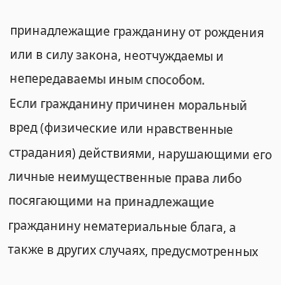принадлежащие гражданину от рождения или в силу закона, неотчуждаемы и непередаваемы иным способом.
Если гражданину причинен моральный вред (физические или нравственные страдания) действиями, нарушающими его личные неимущественные права либо посягающими на принадлежащие гражданину нематериальные блага, а также в других случаях, предусмотренных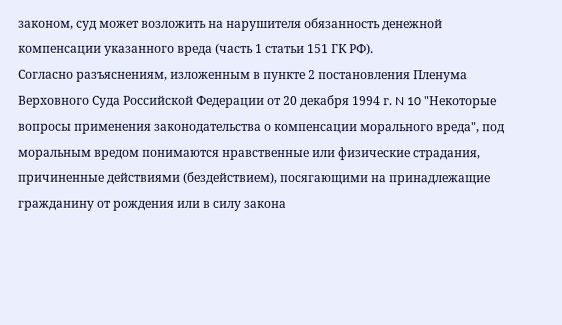законом, суд может возложить на нарушителя обязанность денежной компенсации указанного вреда (часть 1 статьи 151 ГК РФ).
Согласно разъяснениям, изложенным в пункте 2 постановления Пленума Верховного Суда Российской Федерации от 20 декабря 1994 г. N 10 "Некоторые вопросы применения законодательства о компенсации морального вреда", под моральным вредом понимаются нравственные или физические страдания, причиненные действиями (бездействием), посягающими на принадлежащие гражданину от рождения или в силу закона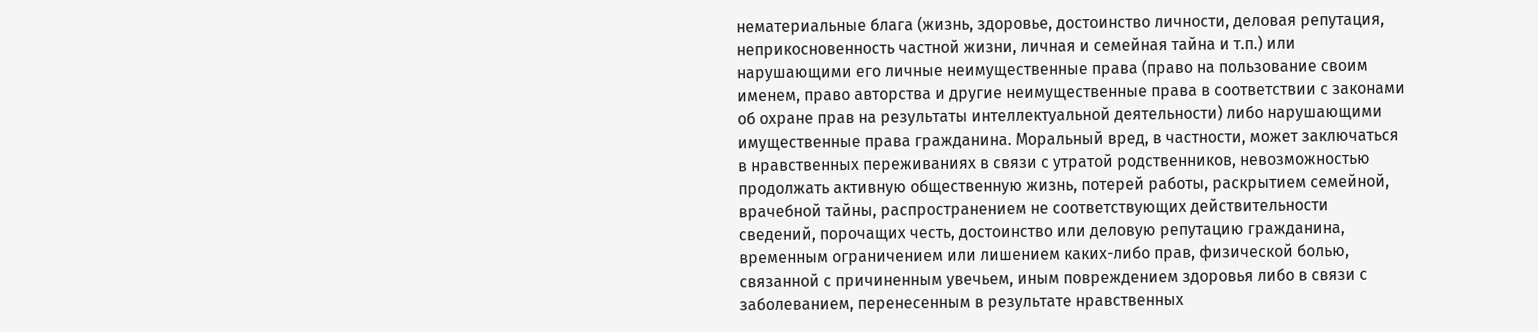нематериальные блага (жизнь, здоровье, достоинство личности, деловая репутация, неприкосновенность частной жизни, личная и семейная тайна и т.п.) или нарушающими его личные неимущественные права (право на пользование своим именем, право авторства и другие неимущественные права в соответствии с законами об охране прав на результаты интеллектуальной деятельности) либо нарушающими имущественные права гражданина. Моральный вред, в частности, может заключаться в нравственных переживаниях в связи с утратой родственников, невозможностью продолжать активную общественную жизнь, потерей работы, раскрытием семейной, врачебной тайны, распространением не соответствующих действительности сведений, порочащих честь, достоинство или деловую репутацию гражданина, временным ограничением или лишением каких-либо прав, физической болью, связанной с причиненным увечьем, иным повреждением здоровья либо в связи с заболеванием, перенесенным в результате нравственных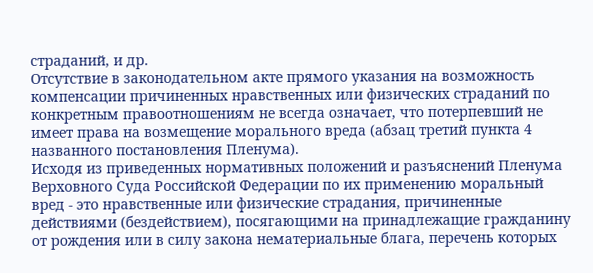страданий, и др.
Отсутствие в законодательном акте прямого указания на возможность компенсации причиненных нравственных или физических страданий по конкретным правоотношениям не всегда означает, что потерпевший не имеет права на возмещение морального вреда (абзац третий пункта 4 названного постановления Пленума).
Исходя из приведенных нормативных положений и разъяснений Пленума Верховного Суда Российской Федерации по их применению моральный вред - это нравственные или физические страдания, причиненные действиями (бездействием), посягающими на принадлежащие гражданину от рождения или в силу закона нематериальные блага, перечень которых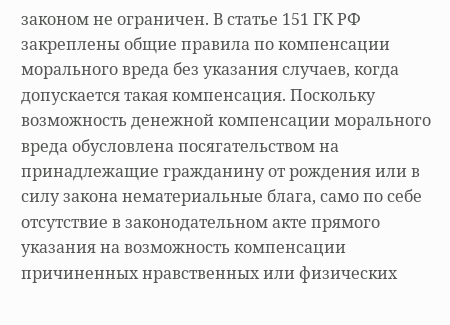законом не ограничен. В статье 151 ГК РФ закреплены общие правила по компенсации морального вреда без указания случаев, когда допускается такая компенсация. Поскольку возможность денежной компенсации морального вреда обусловлена посягательством на принадлежащие гражданину от рождения или в силу закона нематериальные блага, само по себе отсутствие в законодательном акте прямого указания на возможность компенсации причиненных нравственных или физических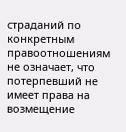страданий по конкретным правоотношениям не означает, что потерпевший не имеет права на возмещение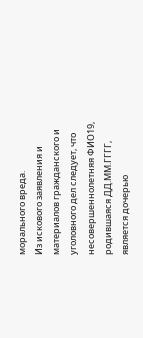морального вреда.
Из искового заявления и материалов гражданского и уголовного дел следует, что несовершеннолетняя ФИО19, родившаяся ДД.ММ.ГГГГ, является дочерью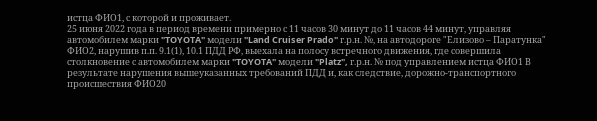истца ФИО1, с которой и проживает.
25 июня 2022 года в период времени примерно с 11 часов 30 минут до 11 часов 44 минут, управляя автомобилем марки "TOYOTA" модели "Land Cruiser Prado" г.р.н. №, на автодороге "Елизово – Паратунка" ФИО2, нарушив п.п. 9.1(1), 10.1 ПДД РФ, выехала на полосу встречного движения, где совершила столкновение с автомобилем марки "TOYOTA" модели "Platz", г.р.н. № под управлением истца ФИО1 В результате нарушения вышеуказанных требований ПДД и, как следствие, дорожно-транспортного происшествия ФИО20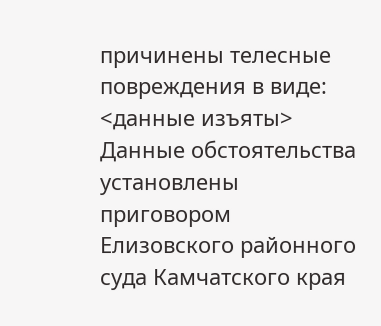причинены телесные повреждения в виде: <данные изъяты>
Данные обстоятельства установлены приговором Елизовского районного суда Камчатского края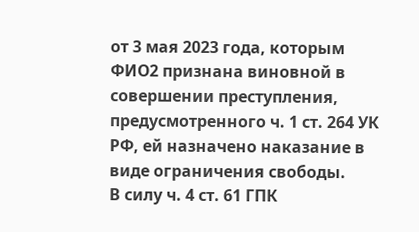от 3 мая 2023 года, которым ФИО2 признана виновной в совершении преступления, предусмотренного ч. 1 ст. 264 УК РФ, ей назначено наказание в виде ограничения свободы.
В силу ч. 4 ст. 61 ГПК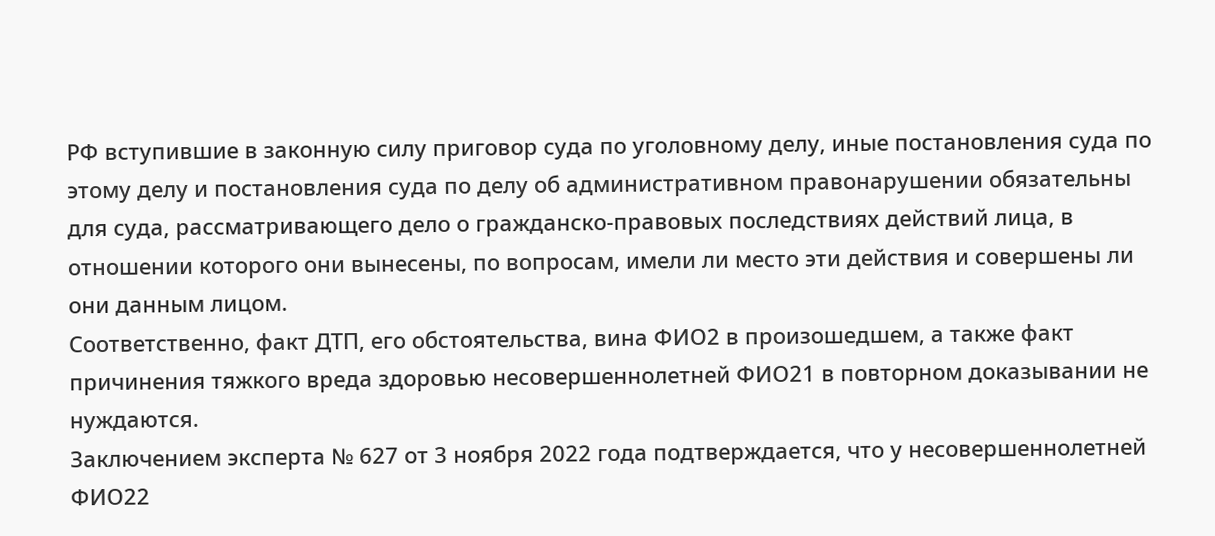РФ вступившие в законную силу приговор суда по уголовному делу, иные постановления суда по этому делу и постановления суда по делу об административном правонарушении обязательны для суда, рассматривающего дело о гражданско-правовых последствиях действий лица, в отношении которого они вынесены, по вопросам, имели ли место эти действия и совершены ли они данным лицом.
Соответственно, факт ДТП, его обстоятельства, вина ФИО2 в произошедшем, а также факт причинения тяжкого вреда здоровью несовершеннолетней ФИО21 в повторном доказывании не нуждаются.
Заключением эксперта № 627 от 3 ноября 2022 года подтверждается, что у несовершеннолетней ФИО22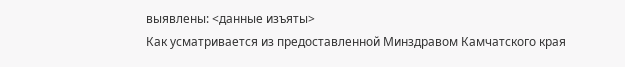выявлены: <данные изъяты>
Как усматривается из предоставленной Минздравом Камчатского края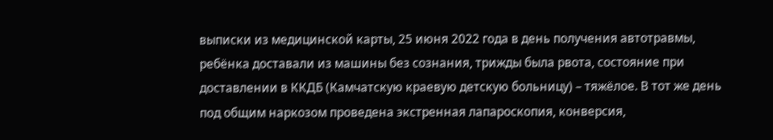выписки из медицинской карты, 25 июня 2022 года в день получения автотравмы, ребёнка доставали из машины без сознания, трижды была рвота, состояние при доставлении в ККДБ (Камчатскую краевую детскую больницу) – тяжёлое. В тот же день под общим наркозом проведена экстренная лапароскопия, конверсия,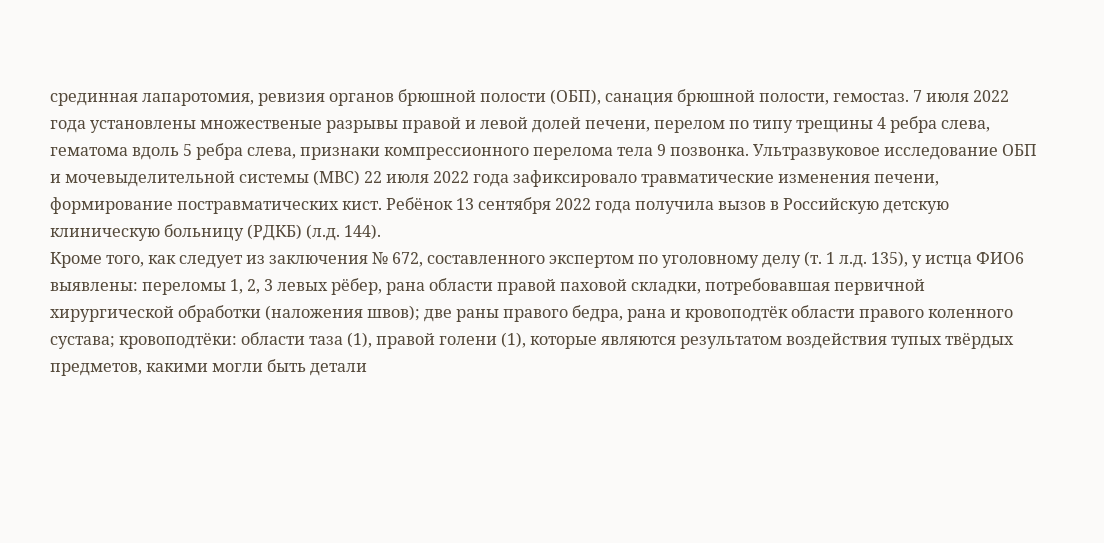срединная лапаротомия, ревизия органов брюшной полости (ОБП), санация брюшной полости, гемостаз. 7 июля 2022 года установлены множественые разрывы правой и левой долей печени, перелом по типу трещины 4 ребра слева, гематома вдоль 5 ребра слева, признаки компрессионного перелома тела 9 позвонка. Ультразвуковое исследование ОБП и мочевыделительной системы (МВС) 22 июля 2022 года зафиксировало травматические изменения печени, формирование постравматических кист. Ребёнок 13 сентября 2022 года получила вызов в Российскую детскую клиническую больницу (РДКБ) (л.д. 144).
Кроме того, как следует из заключения № 672, составленного экспертом по уголовному делу (т. 1 л.д. 135), у истца ФИО6 выявлены: переломы 1, 2, 3 левых рёбер, рана области правой паховой складки, потребовавшая первичной хирургической обработки (наложения швов); две раны правого бедра, рана и кровоподтёк области правого коленного сустава; кровоподтёки: области таза (1), правой голени (1), которые являются результатом воздействия тупых твёрдых предметов, какими могли быть детали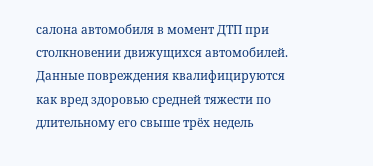салона автомобиля в момент ДТП при столкновении движущихся автомобилей. Данные повреждения квалифицируются как вред здоровью средней тяжести по длительному его свыше трёх недель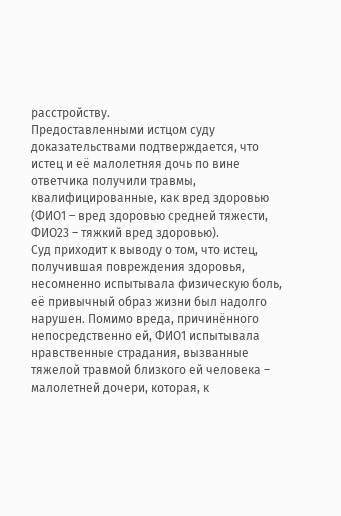расстройству.
Предоставленными истцом суду доказательствами подтверждается, что истец и её малолетняя дочь по вине ответчика получили травмы, квалифицированные, как вред здоровью (ФИО1 – вред здоровью средней тяжести, ФИО23 – тяжкий вред здоровью).
Суд приходит к выводу о том, что истец, получившая повреждения здоровья, несомненно испытывала физическую боль, её привычный образ жизни был надолго нарушен. Помимо вреда, причинённого непосредственно ей, ФИО1 испытывала нравственные страдания, вызванные тяжелой травмой близкого ей человека – малолетней дочери, которая, к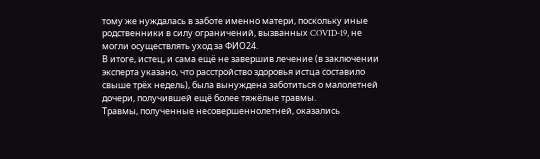тому же нуждалась в заботе именно матери, поскольку иные родственники в силу ограничений, вызванных COVID-19, не могли осуществлять уход за ФИО24.
В итоге, истец, и сама ещё не завершив лечение (в заключении эксперта указано, что расстройство здоровья истца составило свыше трёх недель), была вынуждена заботиться о малолетней дочери, получившей ещё более тяжёлые травмы.
Травмы, полученные несовершеннолетней, оказались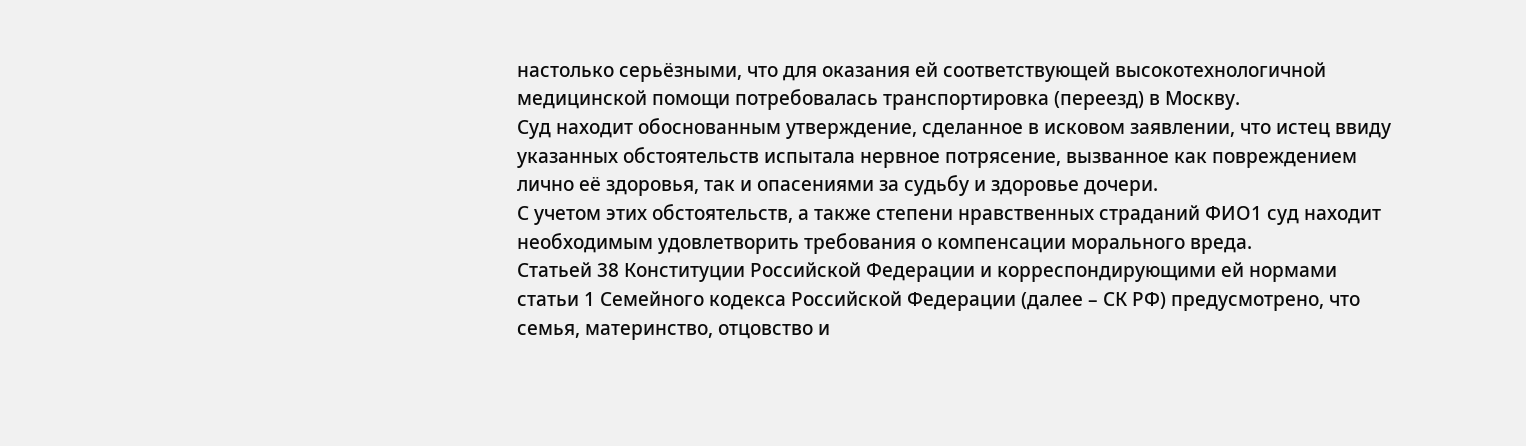настолько серьёзными, что для оказания ей соответствующей высокотехнологичной медицинской помощи потребовалась транспортировка (переезд) в Москву.
Суд находит обоснованным утверждение, сделанное в исковом заявлении, что истец ввиду указанных обстоятельств испытала нервное потрясение, вызванное как повреждением лично её здоровья, так и опасениями за судьбу и здоровье дочери.
С учетом этих обстоятельств, а также степени нравственных страданий ФИО1 суд находит необходимым удовлетворить требования о компенсации морального вреда.
Статьей 38 Конституции Российской Федерации и корреспондирующими ей нормами статьи 1 Семейного кодекса Российской Федерации (далее – СК РФ) предусмотрено, что семья, материнство, отцовство и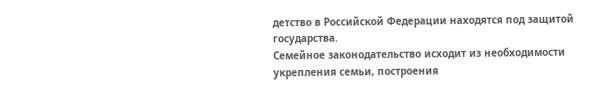детство в Российской Федерации находятся под защитой государства.
Семейное законодательство исходит из необходимости укрепления семьи, построения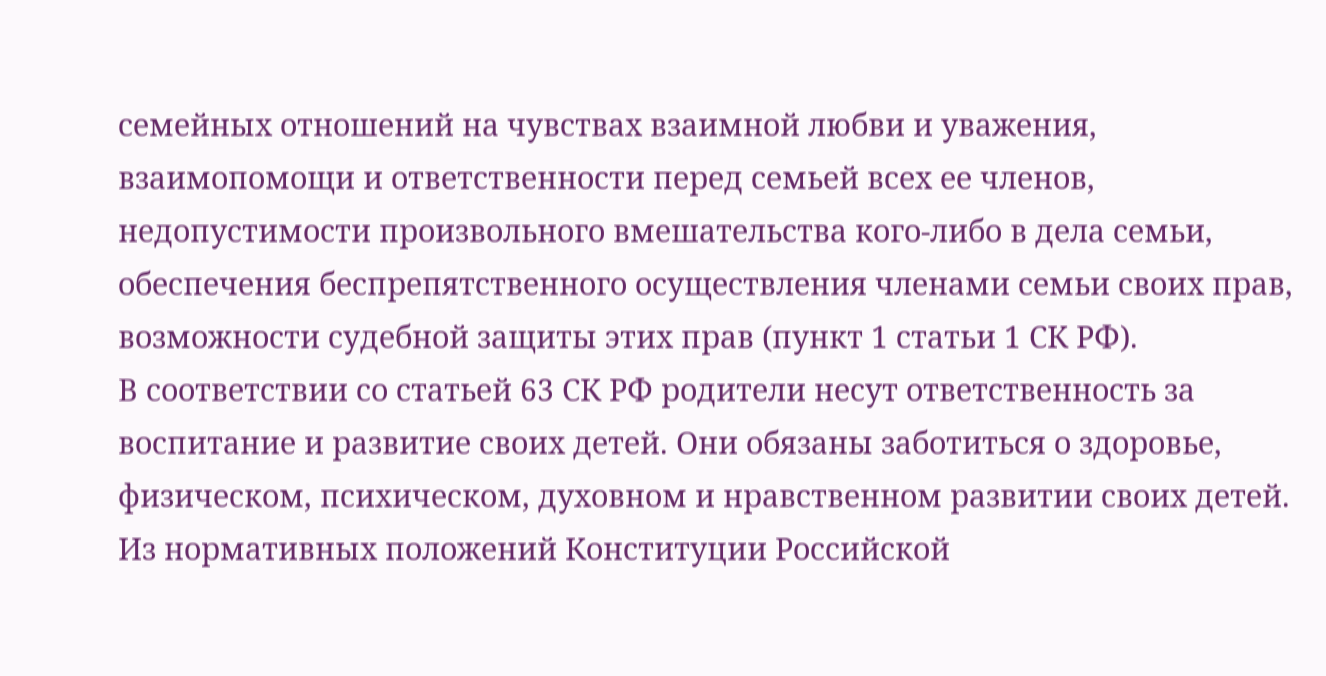семейных отношений на чувствах взаимной любви и уважения, взаимопомощи и ответственности перед семьей всех ее членов, недопустимости произвольного вмешательства кого-либо в дела семьи, обеспечения беспрепятственного осуществления членами семьи своих прав, возможности судебной защиты этих прав (пункт 1 статьи 1 СК РФ).
В соответствии со статьей 63 СК РФ родители несут ответственность за воспитание и развитие своих детей. Они обязаны заботиться о здоровье, физическом, психическом, духовном и нравственном развитии своих детей.
Из нормативных положений Конституции Российской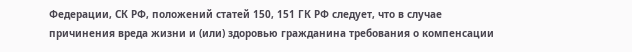Федерации, СК РФ, положений статей 150, 151 ГК РФ следует, что в случае причинения вреда жизни и (или) здоровью гражданина требования о компенсации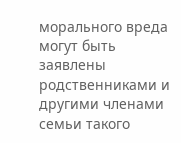морального вреда могут быть заявлены родственниками и другими членами семьи такого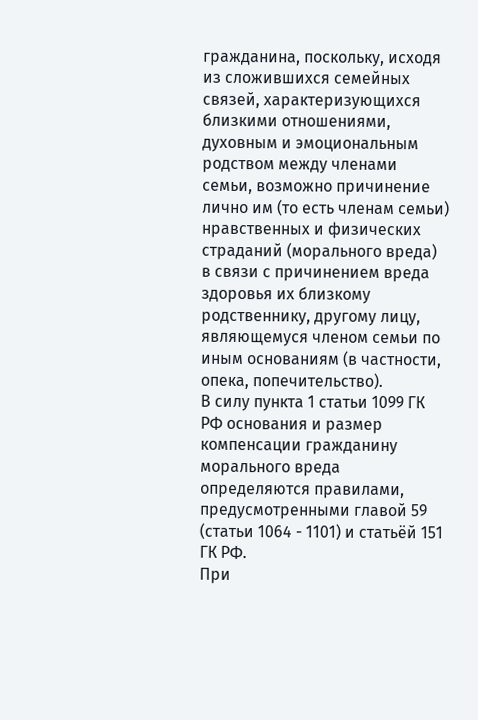гражданина, поскольку, исходя из сложившихся семейных связей, характеризующихся близкими отношениями, духовным и эмоциональным родством между членами семьи, возможно причинение лично им (то есть членам семьи) нравственных и физических страданий (морального вреда) в связи с причинением вреда здоровья их близкому родственнику, другому лицу, являющемуся членом семьи по иным основаниям (в частности, опека, попечительство).
В силу пункта 1 статьи 1099 ГК РФ основания и размер компенсации гражданину морального вреда определяются правилами, предусмотренными главой 59 (статьи 1064 - 1101) и статьёй 151 ГК РФ.
При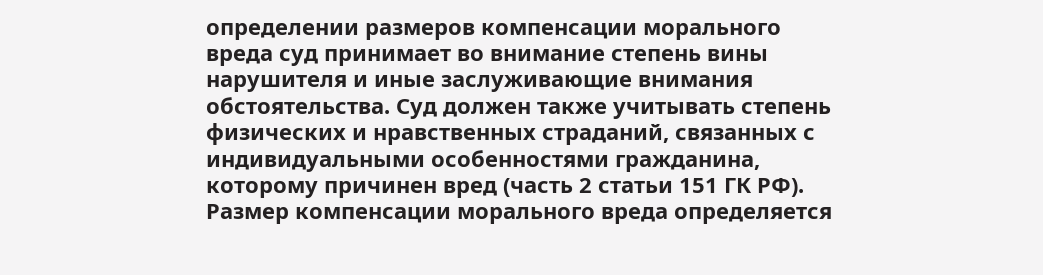определении размеров компенсации морального вреда суд принимает во внимание степень вины нарушителя и иные заслуживающие внимания обстоятельства. Суд должен также учитывать степень физических и нравственных страданий, связанных с индивидуальными особенностями гражданина, которому причинен вред (часть 2 статьи 151 ГК РФ).
Размер компенсации морального вреда определяется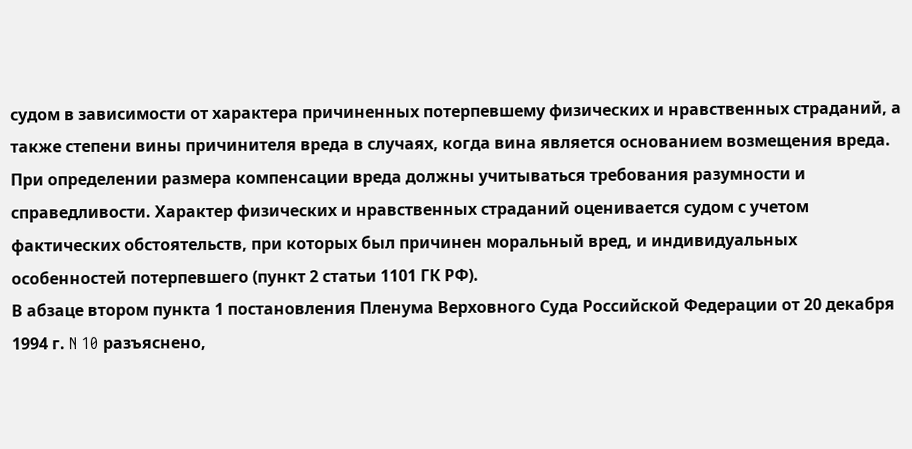судом в зависимости от характера причиненных потерпевшему физических и нравственных страданий, а также степени вины причинителя вреда в случаях, когда вина является основанием возмещения вреда. При определении размера компенсации вреда должны учитываться требования разумности и справедливости. Характер физических и нравственных страданий оценивается судом с учетом фактических обстоятельств, при которых был причинен моральный вред, и индивидуальных особенностей потерпевшего (пункт 2 статьи 1101 ГК РФ).
В абзаце втором пункта 1 постановления Пленума Верховного Суда Российской Федерации от 20 декабря 1994 г. N 10 разъяснено,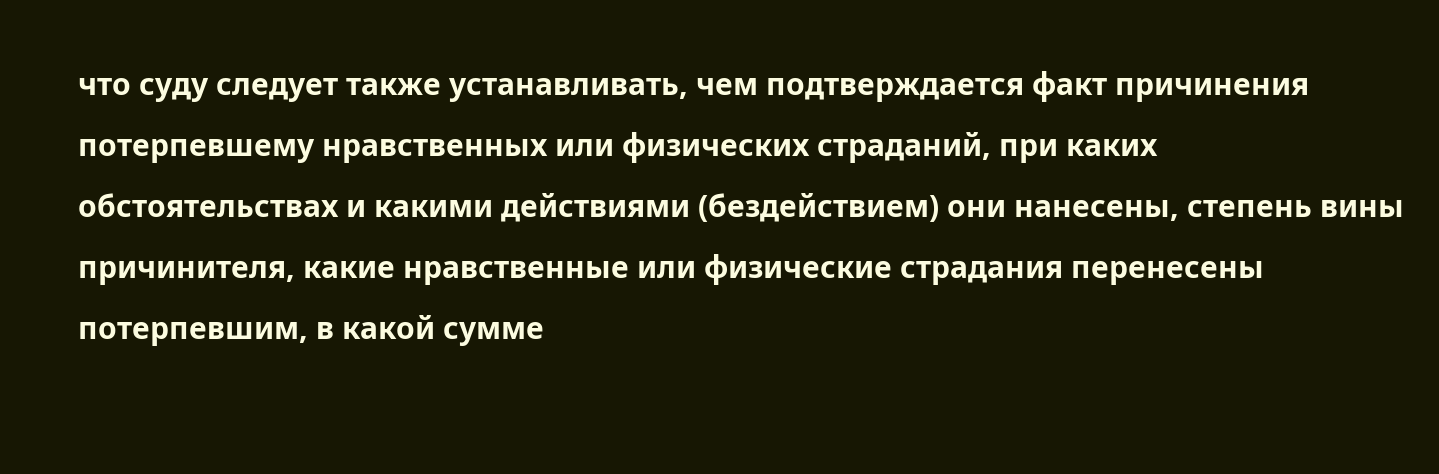что суду следует также устанавливать, чем подтверждается факт причинения потерпевшему нравственных или физических страданий, при каких обстоятельствах и какими действиями (бездействием) они нанесены, степень вины причинителя, какие нравственные или физические страдания перенесены потерпевшим, в какой сумме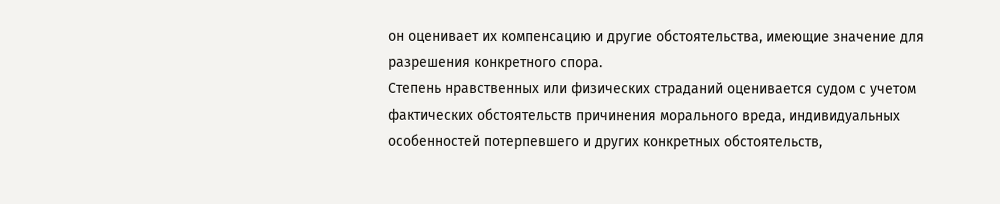он оценивает их компенсацию и другие обстоятельства, имеющие значение для разрешения конкретного спора.
Степень нравственных или физических страданий оценивается судом с учетом фактических обстоятельств причинения морального вреда, индивидуальных особенностей потерпевшего и других конкретных обстоятельств,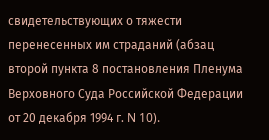свидетельствующих о тяжести перенесенных им страданий (абзац второй пункта 8 постановления Пленума Верховного Суда Российской Федерации от 20 декабря 1994 г. N 10).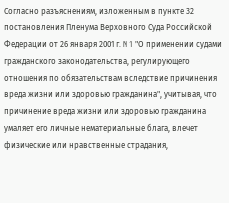Согласно разъяснениям, изложенным в пункте 32 постановления Пленума Верховного Суда Российской Федерации от 26 января 2001 г. N 1 "О применении судами гражданского законодательства, регулирующего отношения по обязательствам вследствие причинения вреда жизни или здоровью гражданина", учитывая, что причинение вреда жизни или здоровью гражданина умаляет его личные нематериальные блага, влечет физические или нравственные страдания,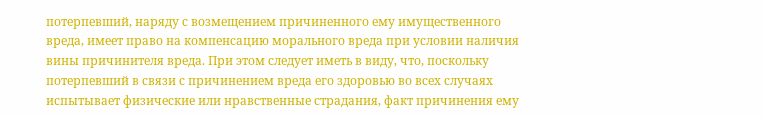потерпевший, наряду с возмещением причиненного ему имущественного вреда, имеет право на компенсацию морального вреда при условии наличия вины причинителя вреда. При этом следует иметь в виду, что, поскольку потерпевший в связи с причинением вреда его здоровью во всех случаях испытывает физические или нравственные страдания, факт причинения ему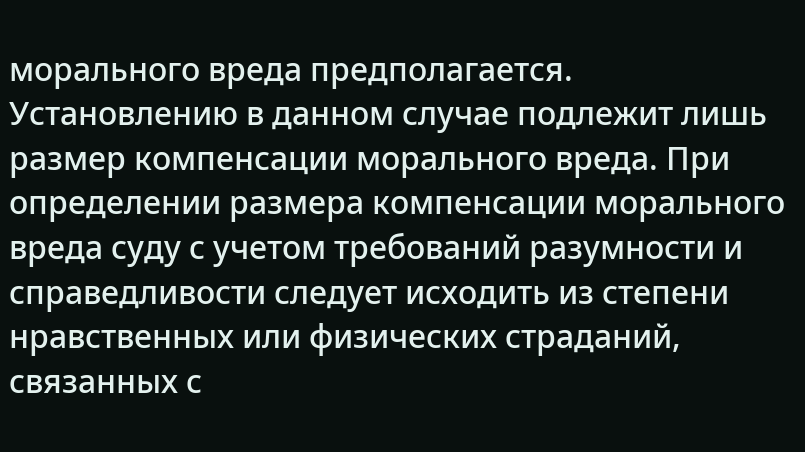морального вреда предполагается. Установлению в данном случае подлежит лишь размер компенсации морального вреда. При определении размера компенсации морального вреда суду с учетом требований разумности и справедливости следует исходить из степени нравственных или физических страданий, связанных с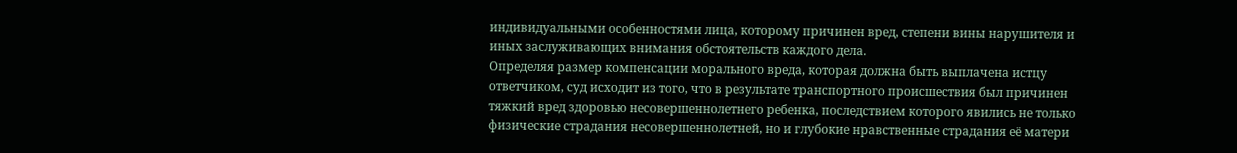индивидуальными особенностями лица, которому причинен вред, степени вины нарушителя и иных заслуживающих внимания обстоятельств каждого дела.
Определяя размер компенсации морального вреда, которая должна быть выплачена истцу ответчиком, суд исходит из того, что в результате транспортного происшествия был причинен тяжкий вред здоровью несовершеннолетнего ребенка, последствием которого явились не только физические страдания несовершеннолетней, но и глубокие нравственные страдания её матери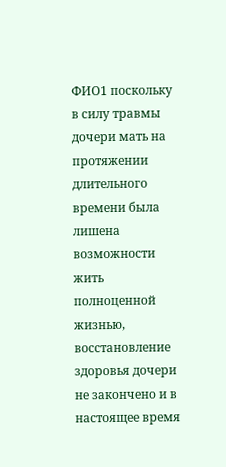ФИО1 поскольку в силу травмы дочери мать на протяжении длительного времени была лишена возможности жить полноценной жизнью, восстановление здоровья дочери не закончено и в настоящее время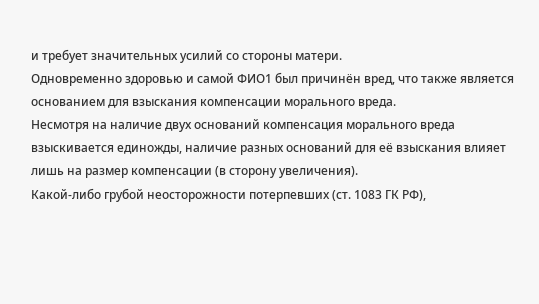и требует значительных усилий со стороны матери.
Одновременно здоровью и самой ФИО1 был причинён вред, что также является основанием для взыскания компенсации морального вреда.
Несмотря на наличие двух оснований компенсация морального вреда взыскивается единожды, наличие разных оснований для её взыскания влияет лишь на размер компенсации (в сторону увеличения).
Какой-либо грубой неосторожности потерпевших (ст. 1083 ГК РФ),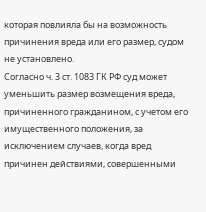которая повлияла бы на возможность причинения вреда или его размер, судом не установлено.
Согласно ч. 3 ст. 1083 ГК РФ суд может уменьшить размер возмещения вреда, причиненного гражданином, с учетом его имущественного положения, за исключением случаев, когда вред причинен действиями, совершенными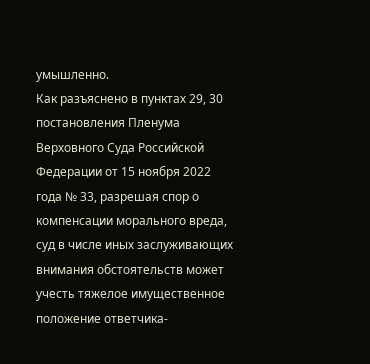умышленно.
Как разъяснено в пунктах 29, 30 постановления Пленума Верховного Суда Российской Федерации от 15 ноября 2022 года № 33, разрешая спор о компенсации морального вреда, суд в числе иных заслуживающих внимания обстоятельств может учесть тяжелое имущественное положение ответчика-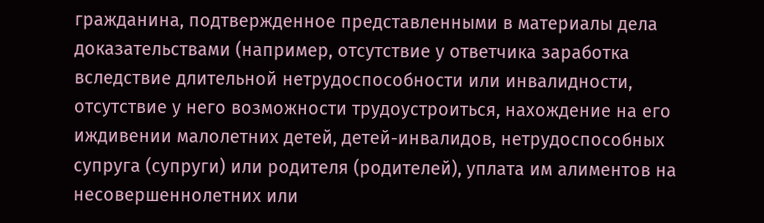гражданина, подтвержденное представленными в материалы дела доказательствами (например, отсутствие у ответчика заработка вследствие длительной нетрудоспособности или инвалидности, отсутствие у него возможности трудоустроиться, нахождение на его иждивении малолетних детей, детей-инвалидов, нетрудоспособных супруга (супруги) или родителя (родителей), уплата им алиментов на несовершеннолетних или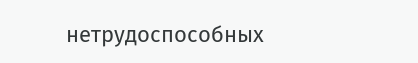нетрудоспособных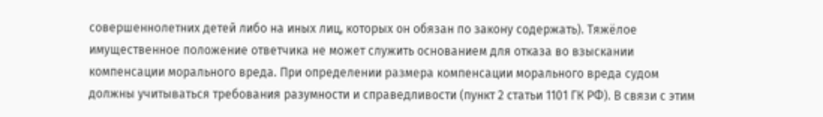совершеннолетних детей либо на иных лиц, которых он обязан по закону содержать). Тяжёлое имущественное положение ответчика не может служить основанием для отказа во взыскании компенсации морального вреда. При определении размера компенсации морального вреда судом должны учитываться требования разумности и справедливости (пункт 2 статьи 1101 ГК РФ). В связи с этим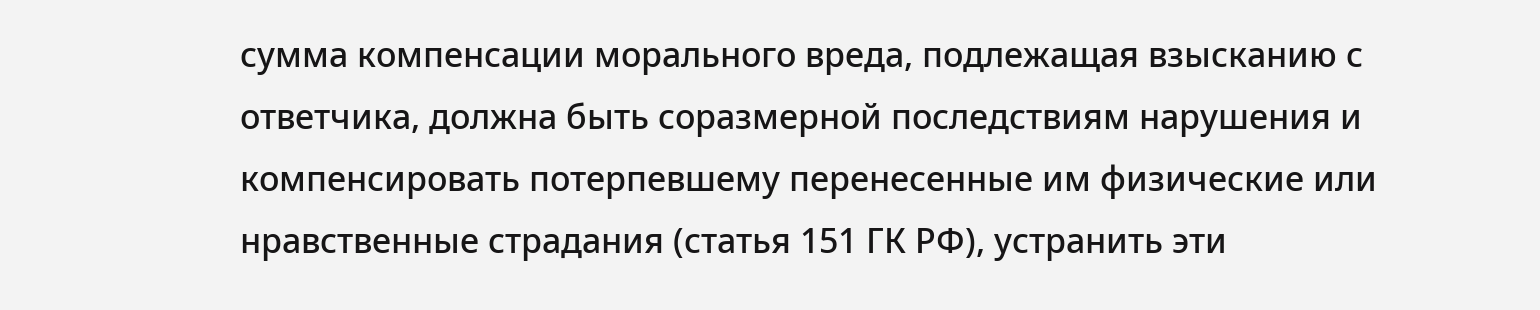сумма компенсации морального вреда, подлежащая взысканию с ответчика, должна быть соразмерной последствиям нарушения и компенсировать потерпевшему перенесенные им физические или нравственные страдания (статья 151 ГК РФ), устранить эти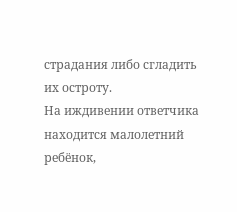страдания либо сгладить их остроту.
На иждивении ответчика находится малолетний ребёнок,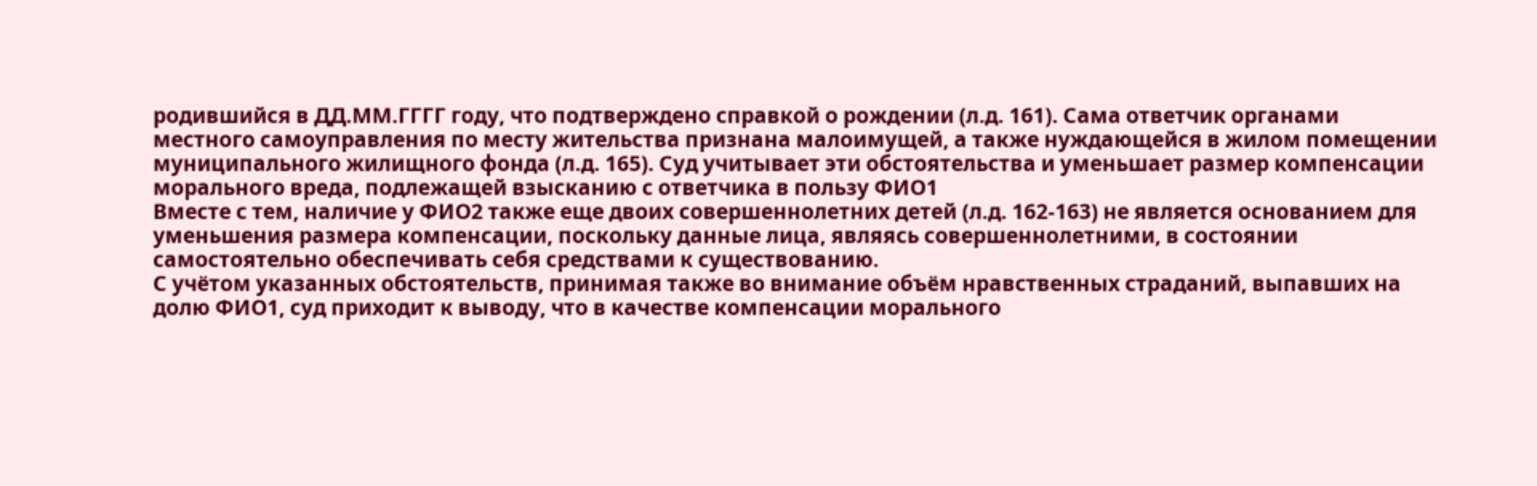родившийся в ДД.ММ.ГГГГ году, что подтверждено справкой о рождении (л.д. 161). Сама ответчик органами местного самоуправления по месту жительства признана малоимущей, а также нуждающейся в жилом помещении муниципального жилищного фонда (л.д. 165). Суд учитывает эти обстоятельства и уменьшает размер компенсации морального вреда, подлежащей взысканию с ответчика в пользу ФИО1
Вместе с тем, наличие у ФИО2 также еще двоих совершеннолетних детей (л.д. 162-163) не является основанием для уменьшения размера компенсации, поскольку данные лица, являясь совершеннолетними, в состоянии самостоятельно обеспечивать себя средствами к существованию.
С учётом указанных обстоятельств, принимая также во внимание объём нравственных страданий, выпавших на долю ФИО1, суд приходит к выводу, что в качестве компенсации морального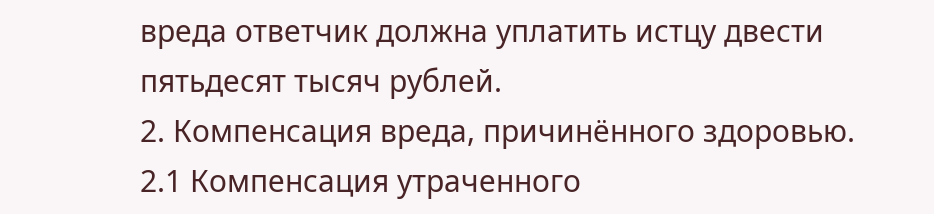вреда ответчик должна уплатить истцу двести пятьдесят тысяч рублей.
2. Компенсация вреда, причинённого здоровью.
2.1 Компенсация утраченного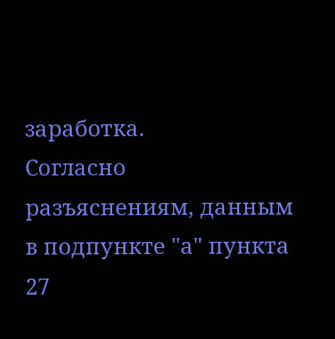заработка.
Согласно разъяснениям, данным в подпункте "а" пункта 27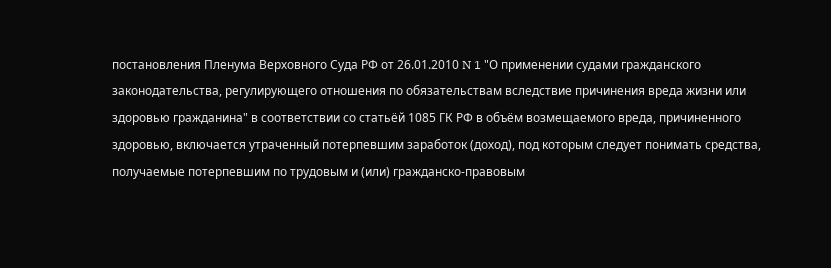постановления Пленума Верховного Суда РФ от 26.01.2010 N 1 "О применении судами гражданского законодательства, регулирующего отношения по обязательствам вследствие причинения вреда жизни или здоровью гражданина" в соответствии со статьёй 1085 ГК РФ в объём возмещаемого вреда, причиненного здоровью, включается утраченный потерпевшим заработок (доход), под которым следует понимать средства, получаемые потерпевшим по трудовым и (или) гражданско-правовым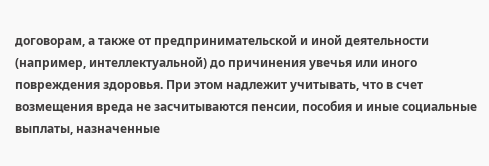договорам, а также от предпринимательской и иной деятельности (например, интеллектуальной) до причинения увечья или иного повреждения здоровья. При этом надлежит учитывать, что в счет возмещения вреда не засчитываются пенсии, пособия и иные социальные выплаты, назначенные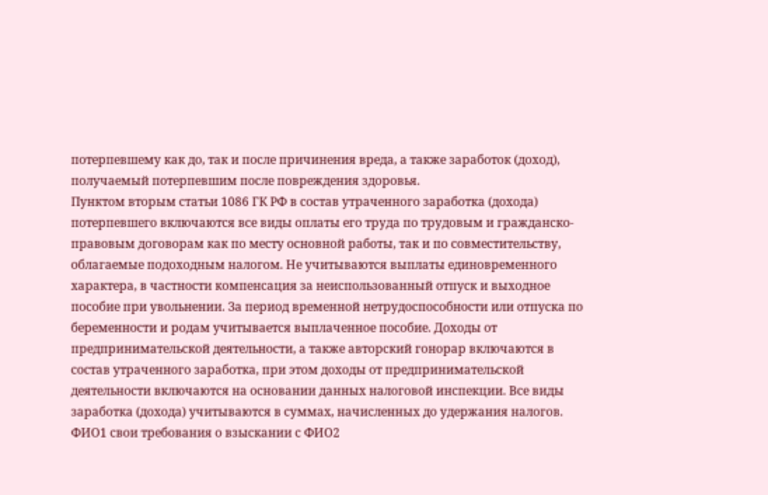потерпевшему как до, так и после причинения вреда, а также заработок (доход), получаемый потерпевшим после повреждения здоровья.
Пунктом вторым статьи 1086 ГК РФ в состав утраченного заработка (дохода) потерпевшего включаются все виды оплаты его труда по трудовым и гражданско-правовым договорам как по месту основной работы, так и по совместительству, облагаемые подоходным налогом. Не учитываются выплаты единовременного характера, в частности компенсация за неиспользованный отпуск и выходное пособие при увольнении. За период временной нетрудоспособности или отпуска по беременности и родам учитывается выплаченное пособие. Доходы от предпринимательской деятельности, а также авторский гонорар включаются в состав утраченного заработка, при этом доходы от предпринимательской деятельности включаются на основании данных налоговой инспекции. Все виды заработка (дохода) учитываются в суммах, начисленных до удержания налогов.
ФИО1 свои требования о взыскании с ФИО2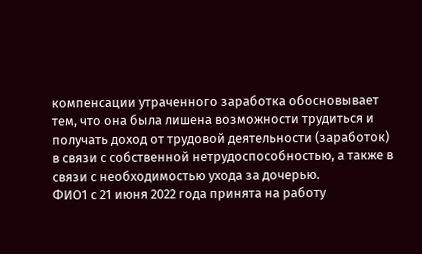компенсации утраченного заработка обосновывает тем, что она была лишена возможности трудиться и получать доход от трудовой деятельности (заработок) в связи с собственной нетрудоспособностью, а также в связи с необходимостью ухода за дочерью.
ФИО1 с 21 июня 2022 года принята на работу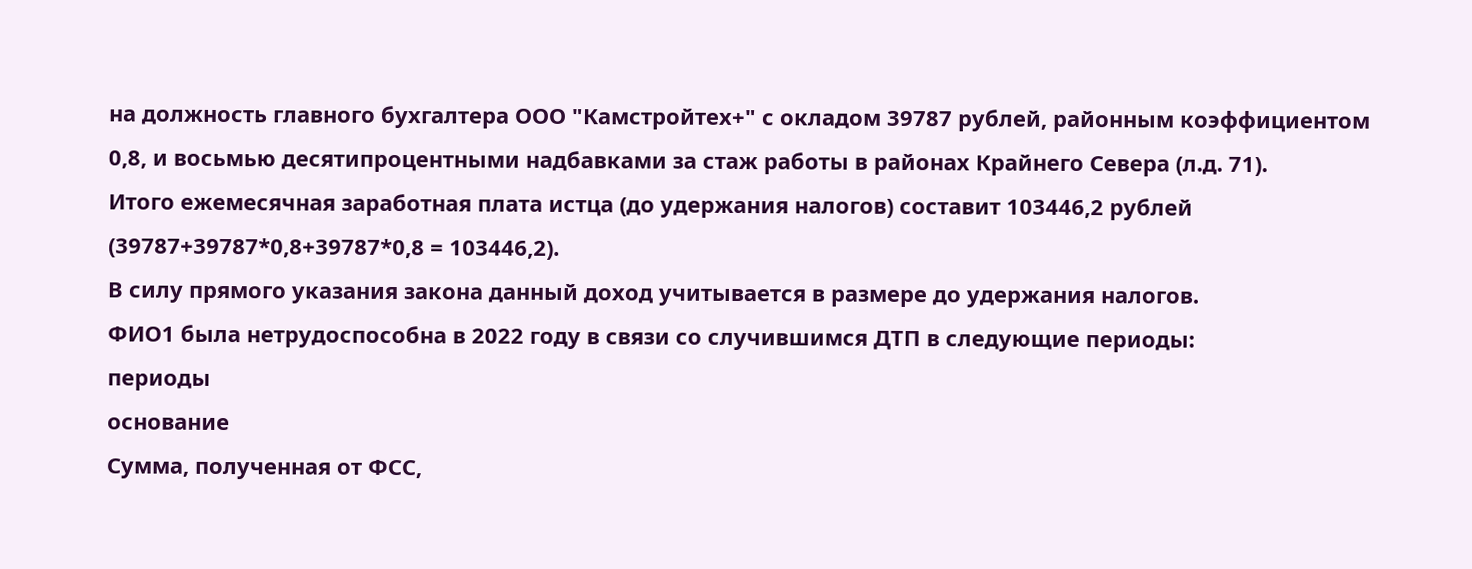на должность главного бухгалтера ООО "Камстройтех+" с окладом 39787 рублей, районным коэффициентом 0,8, и восьмью десятипроцентными надбавками за стаж работы в районах Крайнего Севера (л.д. 71).
Итого ежемесячная заработная плата истца (до удержания налогов) составит 103446,2 рублей (39787+39787*0,8+39787*0,8 = 103446,2).
В силу прямого указания закона данный доход учитывается в размере до удержания налогов.
ФИО1 была нетрудоспособна в 2022 году в связи со случившимся ДТП в следующие периоды:
периоды
основание
Сумма, полученная от ФСС,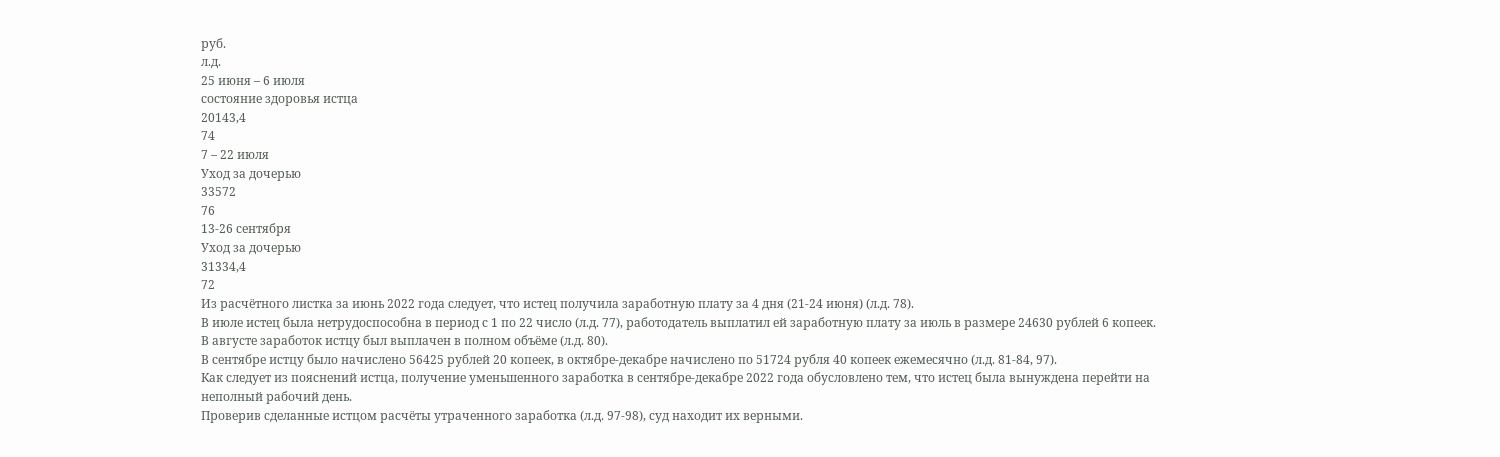руб.
л.д.
25 июня – 6 июля
состояние здоровья истца
20143,4
74
7 – 22 июля
Уход за дочерью
33572
76
13-26 сентября
Уход за дочерью
31334,4
72
Из расчётного листка за июнь 2022 года следует, что истец получила заработную плату за 4 дня (21-24 июня) (л.д. 78).
В июле истец была нетрудоспособна в период с 1 по 22 число (л.д. 77), работодатель выплатил ей заработную плату за июль в размере 24630 рублей 6 копеек.
В августе заработок истцу был выплачен в полном объёме (л.д. 80).
В сентябре истцу было начислено 56425 рублей 20 копеек, в октябре-декабре начислено по 51724 рубля 40 копеек ежемесячно (л.д. 81-84, 97).
Как следует из пояснений истца, получение уменьшенного заработка в сентябре-декабре 2022 года обусловлено тем, что истец была вынуждена перейти на неполный рабочий день.
Проверив сделанные истцом расчёты утраченного заработка (л.д. 97-98), суд находит их верными.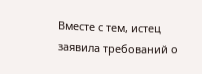Вместе с тем, истец заявила требований о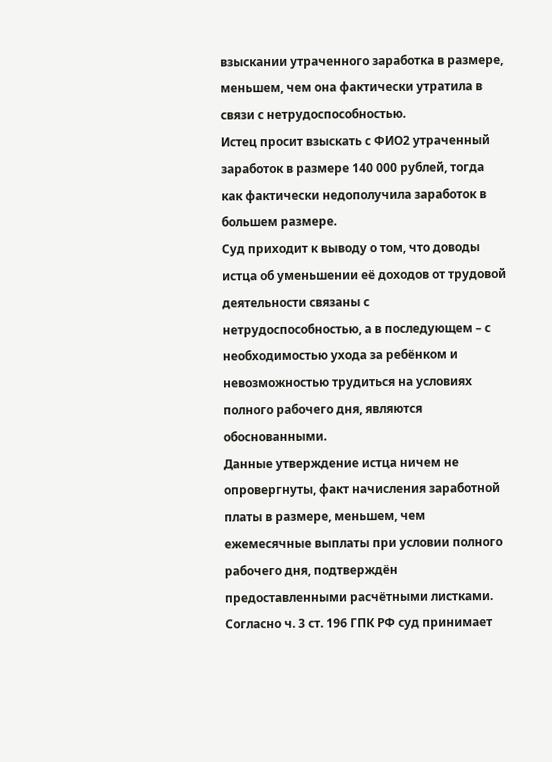взыскании утраченного заработка в размере, меньшем, чем она фактически утратила в связи с нетрудоспособностью.
Истец просит взыскать с ФИО2 утраченный заработок в размере 140 000 рублей, тогда как фактически недополучила заработок в большем размере.
Суд приходит к выводу о том, что доводы истца об уменьшении её доходов от трудовой деятельности связаны с нетрудоспособностью, а в последующем – с необходимостью ухода за ребёнком и невозможностью трудиться на условиях полного рабочего дня, являются обоснованными.
Данные утверждение истца ничем не опровергнуты, факт начисления заработной платы в размере, меньшем, чем ежемесячные выплаты при условии полного рабочего дня, подтверждён предоставленными расчётными листками.
Согласно ч. 3 ст. 196 ГПК РФ суд принимает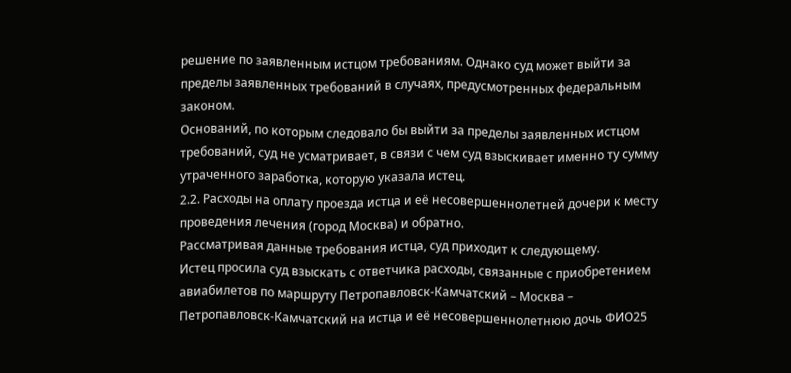решение по заявленным истцом требованиям. Однако суд может выйти за пределы заявленных требований в случаях, предусмотренных федеральным законом.
Оснований, по которым следовало бы выйти за пределы заявленных истцом требований, суд не усматривает, в связи с чем суд взыскивает именно ту сумму утраченного заработка, которую указала истец.
2.2. Расходы на оплату проезда истца и её несовершеннолетней дочери к месту проведения лечения (город Москва) и обратно.
Рассматривая данные требования истца, суд приходит к следующему.
Истец просила суд взыскать с ответчика расходы, связанные с приобретением авиабилетов по маршруту Петропавловск-Камчатский – Москва – Петропавловск-Камчатский на истца и её несовершеннолетнюю дочь ФИО25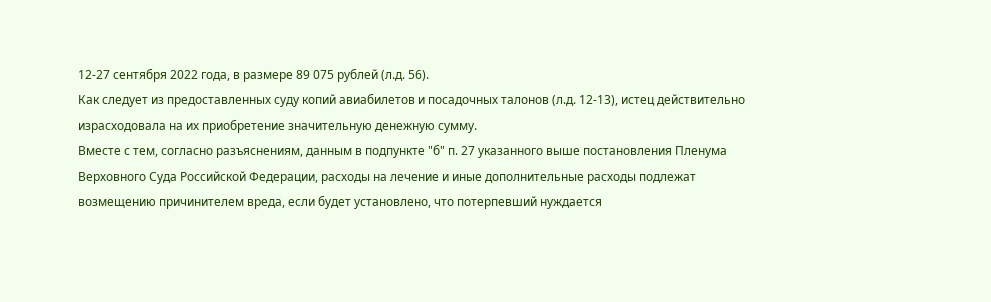12-27 сентября 2022 года, в размере 89 075 рублей (л.д. 56).
Как следует из предоставленных суду копий авиабилетов и посадочных талонов (л.д. 12-13), истец действительно израсходовала на их приобретение значительную денежную сумму.
Вместе с тем, согласно разъяснениям, данным в подпункте "б" п. 27 указанного выше постановления Пленума Верховного Суда Российской Федерации, расходы на лечение и иные дополнительные расходы подлежат возмещению причинителем вреда, если будет установлено, что потерпевший нуждается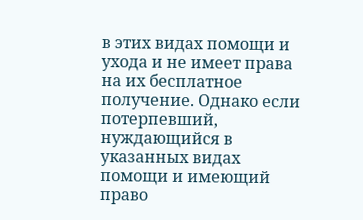в этих видах помощи и ухода и не имеет права на их бесплатное получение. Однако если потерпевший, нуждающийся в указанных видах помощи и имеющий право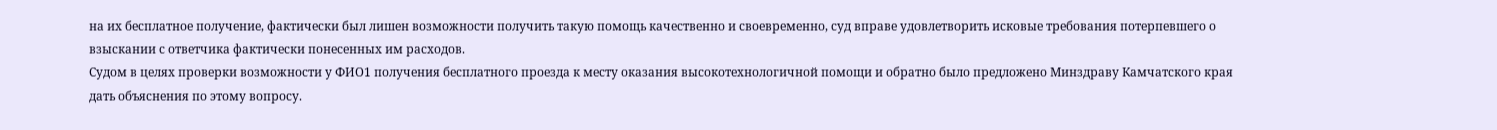на их бесплатное получение, фактически был лишен возможности получить такую помощь качественно и своевременно, суд вправе удовлетворить исковые требования потерпевшего о взыскании с ответчика фактически понесенных им расходов.
Судом в целях проверки возможности у ФИО1 получения бесплатного проезда к месту оказания высокотехнологичной помощи и обратно было предложено Минздраву Камчатского края дать объяснения по этому вопросу.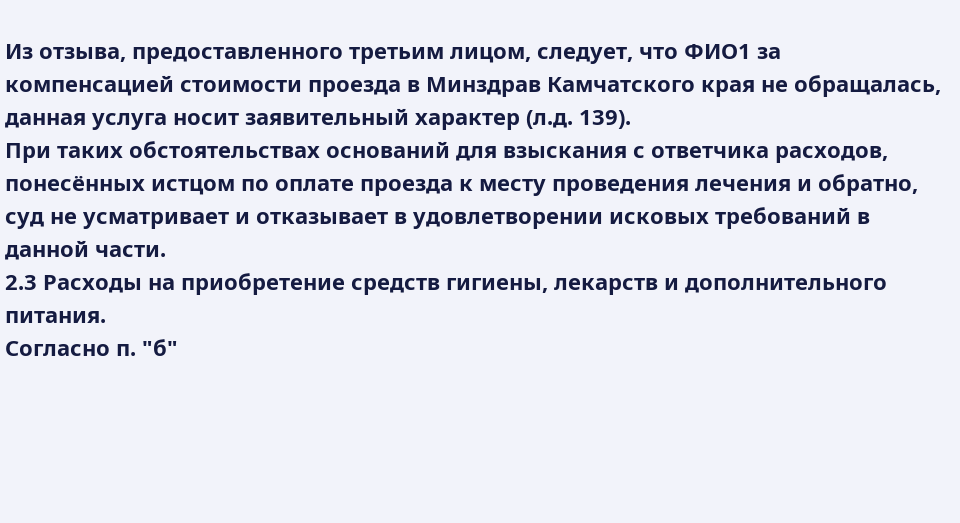Из отзыва, предоставленного третьим лицом, следует, что ФИО1 за компенсацией стоимости проезда в Минздрав Камчатского края не обращалась, данная услуга носит заявительный характер (л.д. 139).
При таких обстоятельствах оснований для взыскания с ответчика расходов, понесённых истцом по оплате проезда к месту проведения лечения и обратно, суд не усматривает и отказывает в удовлетворении исковых требований в данной части.
2.3 Расходы на приобретение средств гигиены, лекарств и дополнительного питания.
Согласно п. "б"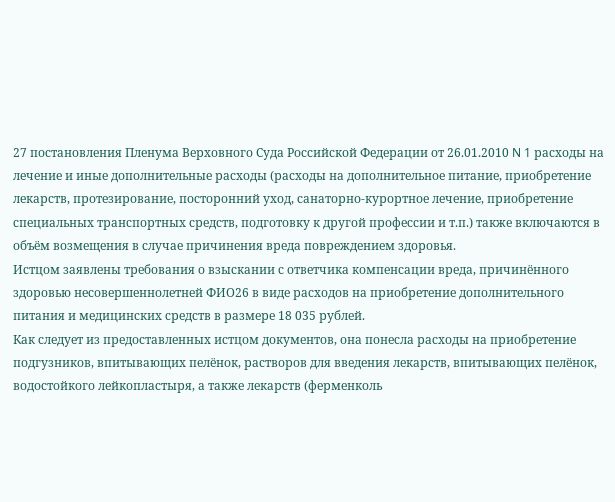27 постановления Пленума Верховного Суда Российской Федерации от 26.01.2010 N 1 расходы на лечение и иные дополнительные расходы (расходы на дополнительное питание, приобретение лекарств, протезирование, посторонний уход, санаторно-курортное лечение, приобретение специальных транспортных средств, подготовку к другой профессии и т.п.) также включаются в объём возмещения в случае причинения вреда повреждением здоровья.
Истцом заявлены требования о взыскании с ответчика компенсации вреда, причинённого здоровью несовершеннолетней ФИО26 в виде расходов на приобретение дополнительного питания и медицинских средств в размере 18 035 рублей.
Как следует из предоставленных истцом документов, она понесла расходы на приобретение подгузников, впитывающих пелёнок, растворов для введения лекарств, впитывающих пелёнок, водостойкого лейкопластыря, а также лекарств (ферменколь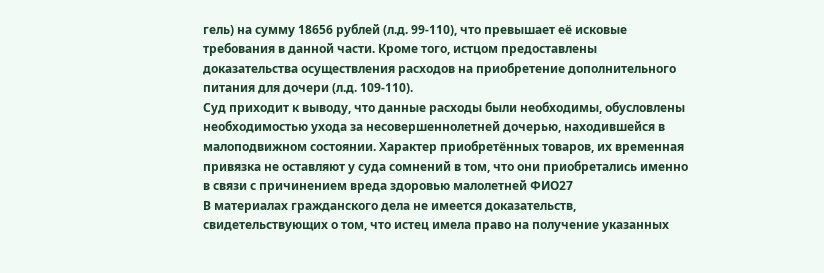гель) на сумму 18656 рублей (л.д. 99-110), что превышает её исковые требования в данной части. Кроме того, истцом предоставлены доказательства осуществления расходов на приобретение дополнительного питания для дочери (л.д. 109-110).
Суд приходит к выводу, что данные расходы были необходимы, обусловлены необходимостью ухода за несовершеннолетней дочерью, находившейся в малоподвижном состоянии. Характер приобретённых товаров, их временная привязка не оставляют у суда сомнений в том, что они приобретались именно в связи с причинением вреда здоровью малолетней ФИО27
В материалах гражданского дела не имеется доказательств, свидетельствующих о том, что истец имела право на получение указанных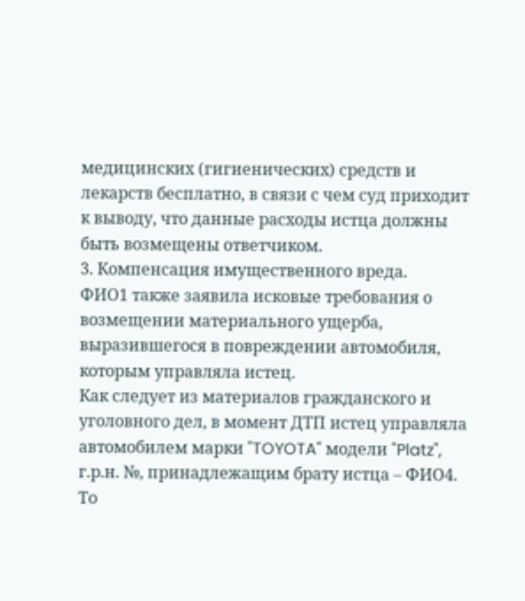медицинских (гигиенических) средств и лекарств бесплатно, в связи с чем суд приходит к выводу, что данные расходы истца должны быть возмещены ответчиком.
3. Компенсация имущественного вреда.
ФИО1 также заявила исковые требования о возмещении материального ущерба, выразившегося в повреждении автомобиля, которым управляла истец.
Как следует из материалов гражданского и уголовного дел, в момент ДТП истец управляла автомобилем марки "TOYOTA" модели "Platz", г.р.н. №, принадлежащим брату истца – ФИО4.
То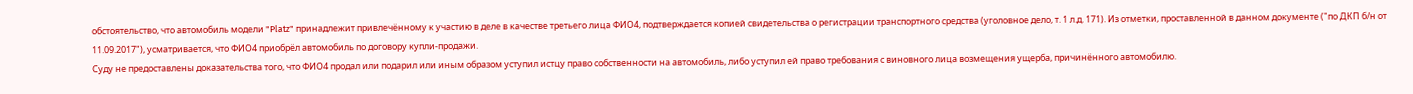обстоятельство, что автомобиль модели "Platz" принадлежит привлечённому к участию в деле в качестве третьего лица ФИО4, подтверждается копией свидетельства о регистрации транспортного средства (уголовное дело, т. 1 л.д. 171). Из отметки, проставленной в данном документе ("по ДКП б/н от 11.09.2017"), усматривается, что ФИО4 приобрёл автомобиль по договору купли-продажи.
Суду не предоставлены доказательства того, что ФИО4 продал или подарил или иным образом уступил истцу право собственности на автомобиль, либо уступил ей право требования с виновного лица возмещения ущерба, причинённого автомобилю.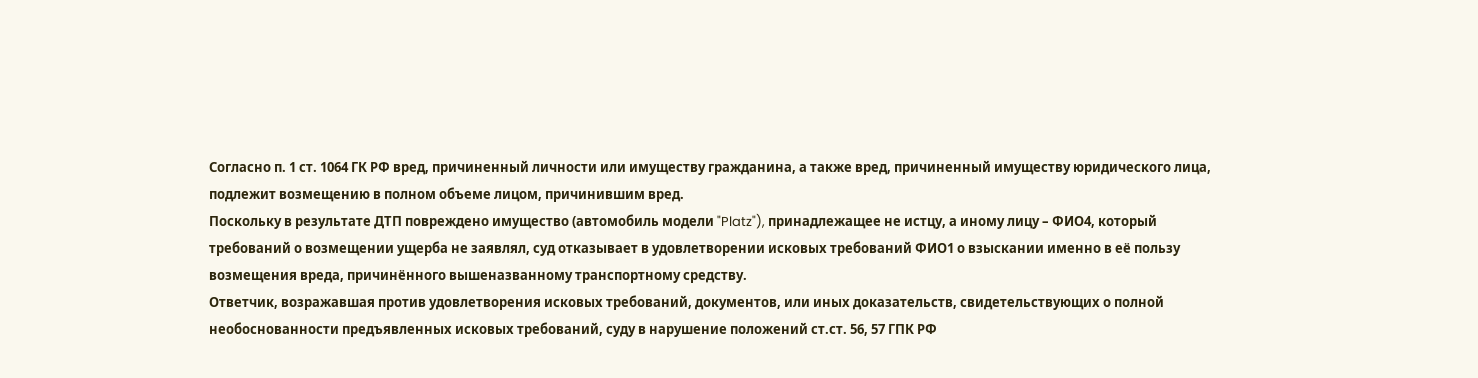Согласно п. 1 ст. 1064 ГК РФ вред, причиненный личности или имуществу гражданина, а также вред, причиненный имуществу юридического лица, подлежит возмещению в полном объеме лицом, причинившим вред.
Поскольку в результате ДТП повреждено имущество (автомобиль модели "Platz"), принадлежащее не истцу, а иному лицу – ФИО4, который требований о возмещении ущерба не заявлял, суд отказывает в удовлетворении исковых требований ФИО1 о взыскании именно в её пользу возмещения вреда, причинённого вышеназванному транспортному средству.
Ответчик, возражавшая против удовлетворения исковых требований, документов, или иных доказательств, свидетельствующих о полной необоснованности предъявленных исковых требований, суду в нарушение положений ст.ст. 56, 57 ГПК РФ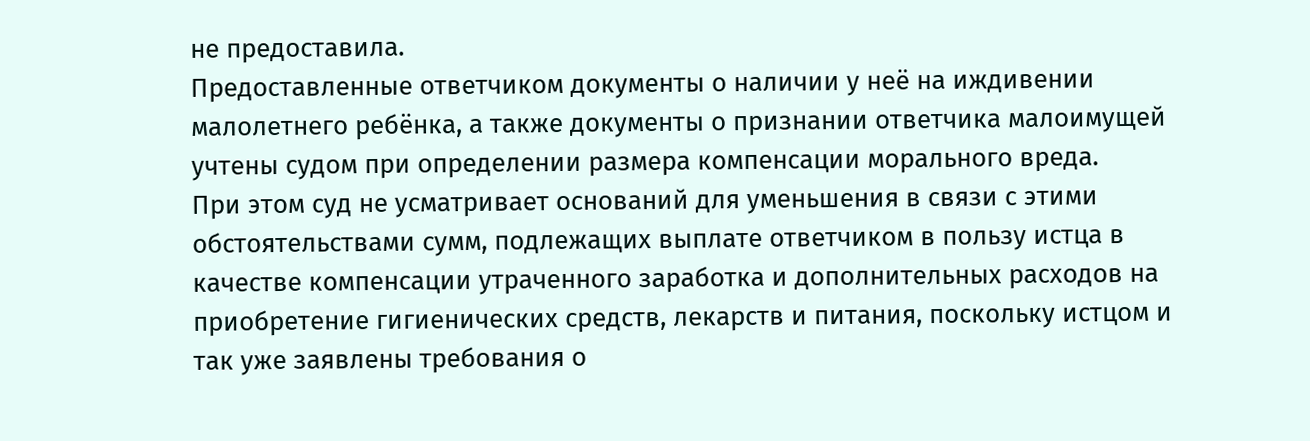не предоставила.
Предоставленные ответчиком документы о наличии у неё на иждивении малолетнего ребёнка, а также документы о признании ответчика малоимущей учтены судом при определении размера компенсации морального вреда.
При этом суд не усматривает оснований для уменьшения в связи с этими обстоятельствами сумм, подлежащих выплате ответчиком в пользу истца в качестве компенсации утраченного заработка и дополнительных расходов на приобретение гигиенических средств, лекарств и питания, поскольку истцом и так уже заявлены требования о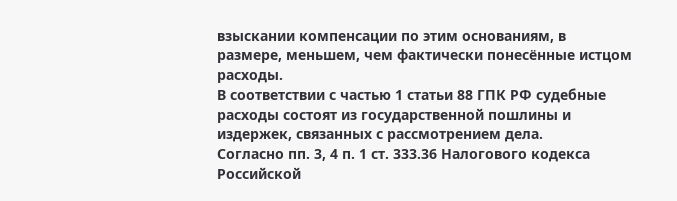взыскании компенсации по этим основаниям, в размере, меньшем, чем фактически понесённые истцом расходы.
В соответствии с частью 1 статьи 88 ГПК РФ судебные расходы состоят из государственной пошлины и издержек, связанных с рассмотрением дела.
Согласно пп. 3, 4 п. 1 ст. 333.36 Налогового кодекса Российской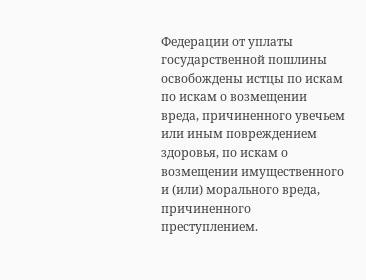Федерации от уплаты государственной пошлины освобождены истцы по искам по искам о возмещении вреда, причиненного увечьем или иным повреждением здоровья, по искам о возмещении имущественного и (или) морального вреда, причиненного преступлением.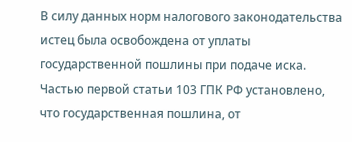В силу данных норм налогового законодательства истец была освобождена от уплаты государственной пошлины при подаче иска.
Частью первой статьи 103 ГПК РФ установлено, что государственная пошлина, от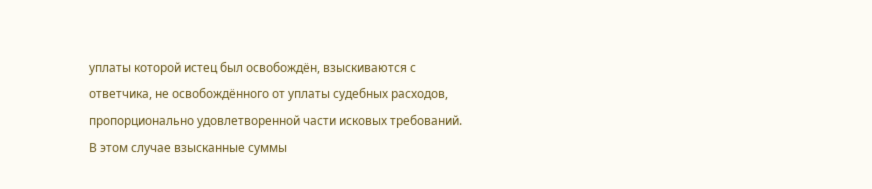уплаты которой истец был освобождён, взыскиваются с ответчика, не освобождённого от уплаты судебных расходов, пропорционально удовлетворенной части исковых требований. В этом случае взысканные суммы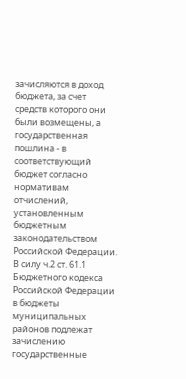зачисляются в доход бюджета, за счет средств которого они были возмещены, а государственная пошлина - в соответствующий бюджет согласно нормативам отчислений, установленным бюджетным законодательством Российской Федерации.
В силу ч.2 ст. 61.1 Бюджетного кодекса Российской Федерации в бюджеты муниципальных районов подлежат зачислению государственные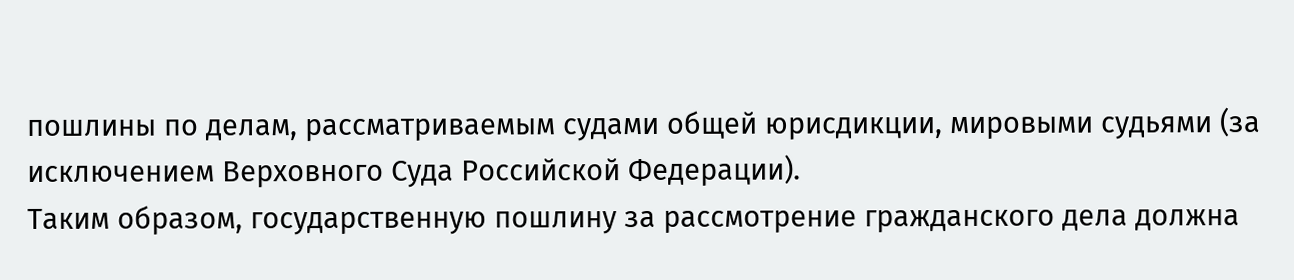пошлины по делам, рассматриваемым судами общей юрисдикции, мировыми судьями (за исключением Верховного Суда Российской Федерации).
Таким образом, государственную пошлину за рассмотрение гражданского дела должна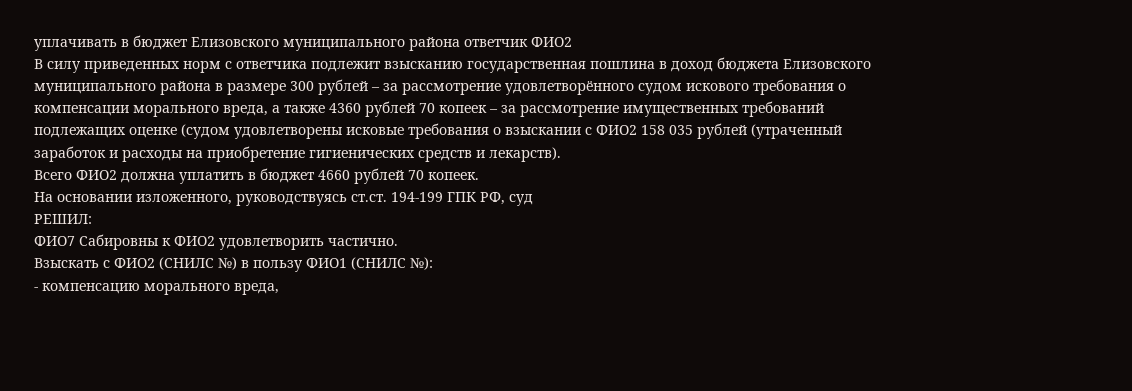уплачивать в бюджет Елизовского муниципального района ответчик ФИО2
В силу приведенных норм с ответчика подлежит взысканию государственная пошлина в доход бюджета Елизовского муниципального района в размере 300 рублей – за рассмотрение удовлетворённого судом искового требования о компенсации морального вреда, а также 4360 рублей 70 копеек – за рассмотрение имущественных требований подлежащих оценке (судом удовлетворены исковые требования о взыскании с ФИО2 158 035 рублей (утраченный заработок и расходы на приобретение гигиенических средств и лекарств).
Всего ФИО2 должна уплатить в бюджет 4660 рублей 70 копеек.
На основании изложенного, руководствуясь ст.ст. 194-199 ГПК РФ, суд
РЕШИЛ:
ФИО7 Сабировны к ФИО2 удовлетворить частично.
Взыскать с ФИО2 (СНИЛС №) в пользу ФИО1 (СНИЛС №):
- компенсацию морального вреда,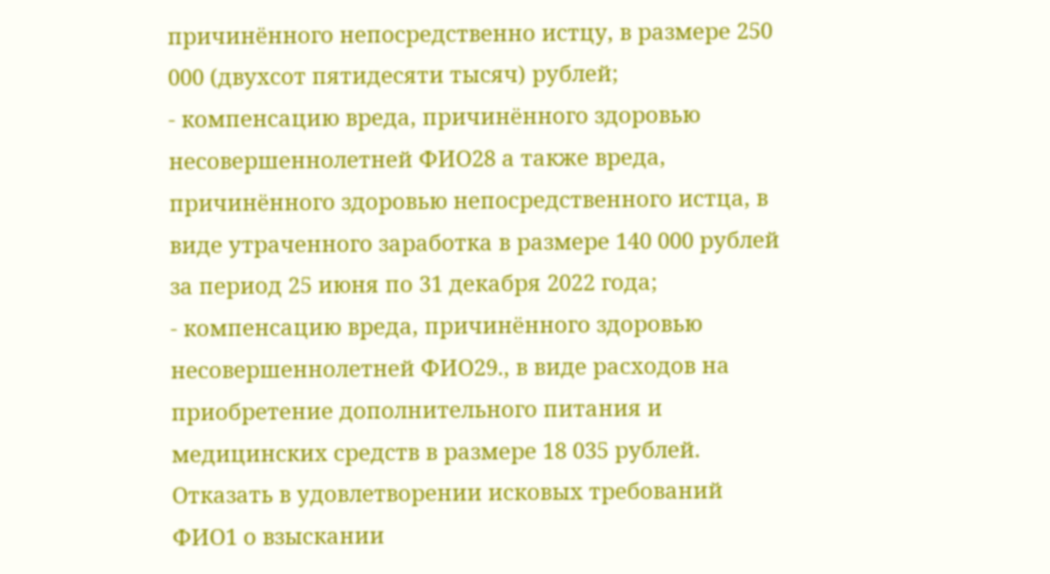причинённого непосредственно истцу, в размере 250 000 (двухсот пятидесяти тысяч) рублей;
- компенсацию вреда, причинённого здоровью несовершеннолетней ФИО28 а также вреда, причинённого здоровью непосредственного истца, в виде утраченного заработка в размере 140 000 рублей за период 25 июня по 31 декабря 2022 года;
- компенсацию вреда, причинённого здоровью несовершеннолетней ФИО29., в виде расходов на приобретение дополнительного питания и медицинских средств в размере 18 035 рублей.
Отказать в удовлетворении исковых требований ФИО1 о взыскании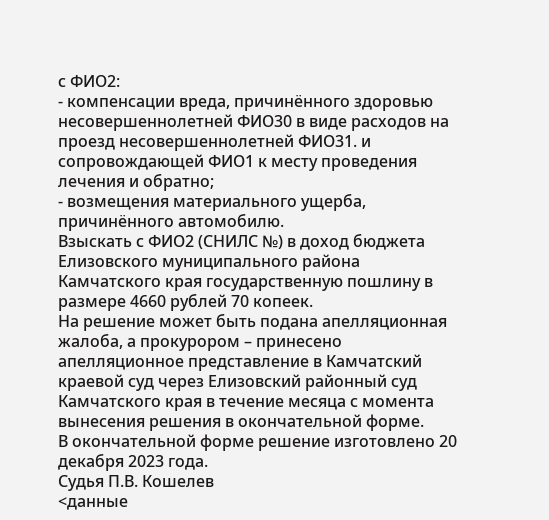с ФИО2:
- компенсации вреда, причинённого здоровью несовершеннолетней ФИО30 в виде расходов на проезд несовершеннолетней ФИО31. и сопровождающей ФИО1 к месту проведения лечения и обратно;
- возмещения материального ущерба, причинённого автомобилю.
Взыскать с ФИО2 (СНИЛС №) в доход бюджета Елизовского муниципального района Камчатского края государственную пошлину в размере 4660 рублей 70 копеек.
На решение может быть подана апелляционная жалоба, а прокурором – принесено апелляционное представление в Камчатский краевой суд через Елизовский районный суд Камчатского края в течение месяца с момента вынесения решения в окончательной форме.
В окончательной форме решение изготовлено 20 декабря 2023 года.
Судья П.В. Кошелев
<данные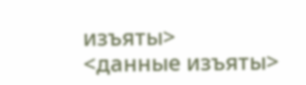изъяты>
<данные изъяты>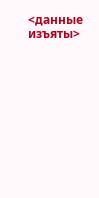<данные изъяты>